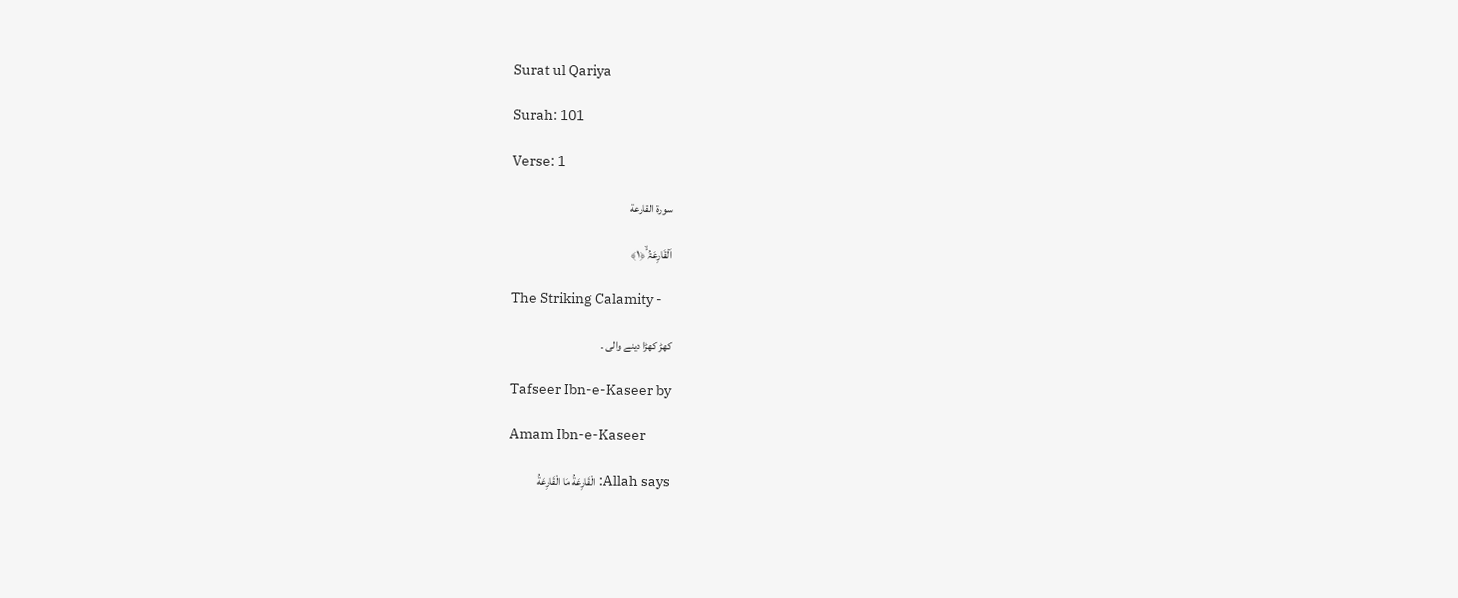Surat ul Qariya

Surah: 101

Verse: 1

سورة القارعة

اَلۡقَارِعَۃُ ۙ﴿۱﴾

The Striking Calamity -

کھڑ کھڑا دینے والی ۔

Tafseer Ibn-e-Kaseer by

Amam Ibn-e-Kaseer

Allah says: الْقَارِعَةُ مَا الْقَارِعَةُ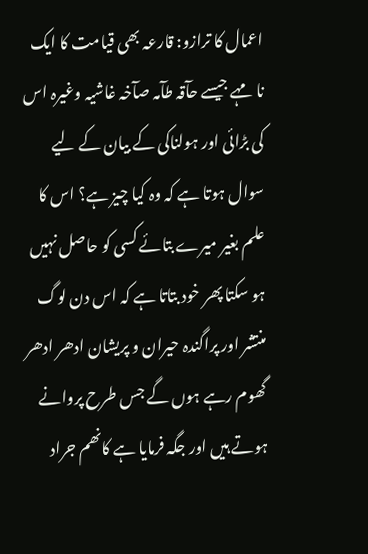اعمال کا ترازو: قارعہ بھی قیامت کا ایک نامہے جیسے حآقہ طآمہ صآخہ غاشیہ وغیرہ اس کی بڑائی اور ہولناکی کے بیان کے لیے سوال ہوتا ہے کہ وہ کیا چیز ہے؟ اس کا علم بغیر میرے بتائے کسی کو حاصل نہیں ہو سکتا پھر خود بتاتا ہے کہ اس دن لوگ منتشر اور پراگندہ حیران و پریشان ادھر ادھر گھوم رہے ہوں گے جس طرح پروانے ہوتے ہیں اور جگہ فرمایا ہے کانھم جراد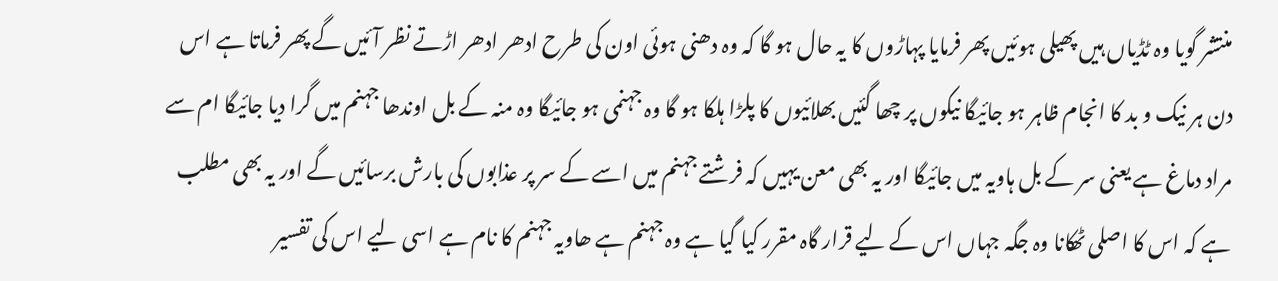منتشر گویا وہ ٹڈیاں ہیں پھیلی ہوئیں پھر فرمایا پہاڑوں کا یہ حال ہو گا کہ وہ دھنی ہوئی اون کی طرح ادھر ادھر اڑتے نظر آئیں گے پھر فرماتا ہے اس دن ہر نیک و بد کا انجام ظاہر ہو جائیگا نیکوں پر چھا گئیں بھلائیوں کا پلڑا ہلکا ہو گا وہ جہنمی ہو جائیگا وہ منہ کے بل اوندھا جہنم میں گرا دیا جائیگا ام سے مراد دماغ ہے یعنی سر کے بل ہاویہ میں جائیگا اور یہ بھی معن یہیں کہ فرشتے جہنم میں اسے کے سر پر عذابوں کی بارش برسائیں گے اور یہ بھی مطلب ہے کہ اس کا اصلی ٹھکانا وہ جگہ جہاں اس کے لیے قرار گاہ مقرر کیا گیا ہے وہ جہنم ہے ھاویہ جہنم کا نام ہے اسی لیے اس کی تفسیر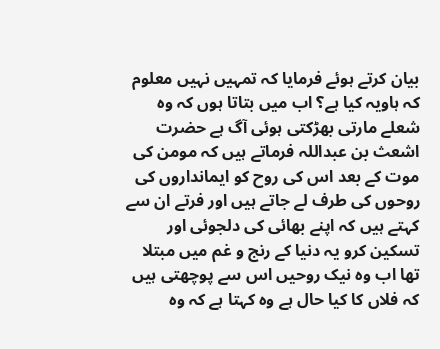بیان کرتے ہوئے فرمایا کہ تمہیں نہیں معلوم کہ ہاویہ کیا ہے؟ اب میں بتاتا ہوں کہ وہ شعلے مارتی بھڑکتی ہوئی آگ ہے حضرت اشعث بن عبداللہ فرماتے ہیں کہ مومن کی موت کے بعد اس کی روح کو ایمانداروں کی روحوں کی طرف لے جاتے ہیں اور فرتے ان سے کہتے ہیں کہ اپنے بھائی کی دلجوئی اور تسکین کرو یہ دنیا کے رنج و غم میں مبتلا تھا اب وہ نیک روحیں اس سے پوچھتی ہیں کہ فلاں کا کیا حال ہے وہ کہتا ہے کہ وہ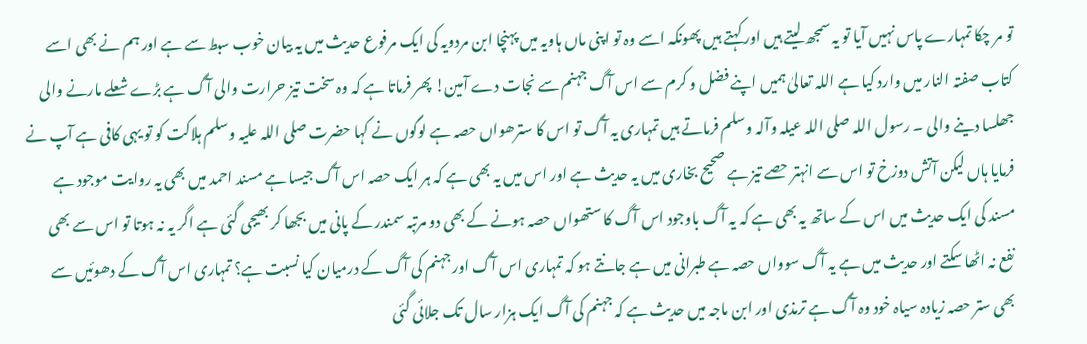تو مر چکا تمہارے پاس نہیں آیا تو یہ سمجھ لیتے ہیں اور کہتے ہیں پھونکہ اسے وہ تو اپنی ماں ہاویہ میں پہنچا ابن مردویہ کی ایک مرفوع حدیث میں یہ بیان خوب سبط سے ہے اور ہم نے بھی اسے کتاب صفتہ النار میں وارد کیا ہے اللہ تعالیٰ ہمیں اپنے فضل و کرم سے اس آگ جہنم سے نجات دے آمین! پھر فرماتا ہے کہ وہ سخت تیز حرارت والی آگ ہے بڑے شعلے مارنے والی جھلسا دینے والی ۔ رسول اللہ صلی اللہ عیلہ وآلہ وسلم فرماتے ہیں تمہاری یہ آگ تو اس کا سترھواں حصہ ہے لوگوں نے کہا حضرت صلی اللہ علیہ وسلم ہلاکت کو تو یہی کافی ہے آپ نے فرمایا ہاں لیکن آتش دوزخ تو اس سے انہتر حصے تیز ہے صحیح بخاری میں یہ حدیث ہے اور اس میں یہ بھی ہے کہ ہر ایک حصہ اس آگ جیسا ہے مسند احمد میں بھی یہ روایت موجود ہے مسند کی ایک حدیث میں اس کے ساتھ یہ بھی ہے کہ یہ آگ باوجود اس آگ کا ستھواں حصہ ہونے کے بھی دو مرتبہ سمندر کے پانی میں بجھا کر بھیجی گئی ہے اگر یہ نہ ہوتا تو اس سے بھی نفع نہ اٹھا سکتے اور حدیث میں ہے یہ آگ سوواں حصہ ہے طبرانی میں ہے جانتے ہو کہ تمہاری اس آگ اور جہنم کی آگ کے درمیان کیا نسبت ہے؟ تمہاری اس آگ کے دھوئیں سے بھی ستر حصہ زیادہ سیاہ خود وہ آگ ہے ترمذی اور ابن ماجہ میں حدیث ہے کہ جہنم کی آگ ایک ہزار سال تک جلائی گئی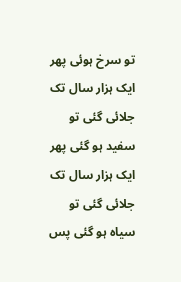تو سرخ ہوئی پھر ایک ہزار سال تک جلائی گئی تو سفید ہو گئی پھر ایک ہزار سال تک جلائی گئی تو سیاہ ہو گئی پس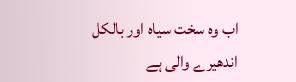اب وہ سخت سیاہ اور بالکل اندھیرے والی ہے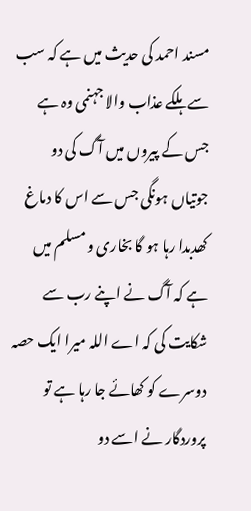مسند احمد کی حدیث میں ہے کہ سب سے ہلکے عذاب والا جہنمی وہ ہے جس کے پیروں میں آگ کی دو جوتیاں ہونگی جس سے اس کا دماغ کھدبدا رہا ہو گا بخاری و مسلم میں ہے کہ آگ نے اپنے رب سے شکایت کی کہ اے اللہ میرا ایک حصہ دوسرے کو کھائے جا رہا ہے تو پروردگار نے اسے دو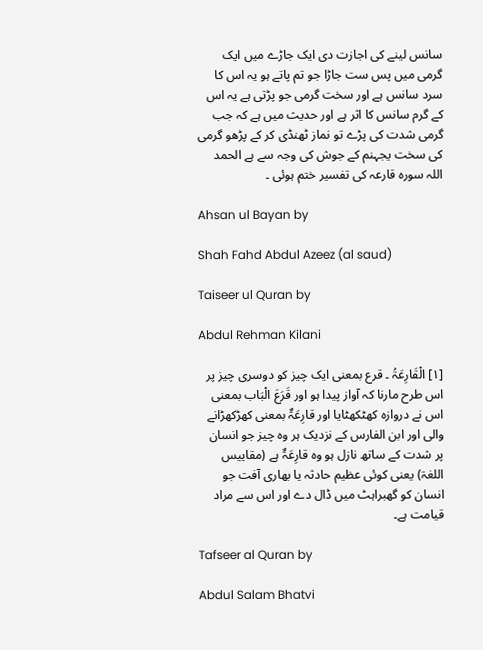سانس لینے کی اجازت دی ایک جاڑے میں ایک گرمی میں پس ست جاڑا جو تم پاتے ہو یہ اس کا سرد سانس ہے اور سخت گرمی جو پڑتی ہے یہ اس کے گرم سانس کا اثر ہے اور حدیث میں ہے کہ جب گرمی شدت کی پڑے تو نماز ٹھنڈی کر کے پڑھو گرمی کی سخت یجہنم کے جوش کی وجہ سے ہے الحمد اللہ سورہ قارعہ کی تفسیر ختم ہوئی ۔

Ahsan ul Bayan by

Shah Fahd Abdul Azeez (al saud)

Taiseer ul Quran by

Abdul Rehman Kilani

[١] الْقَارِعَۃُ ۔ قرع بمعنی ایک چیز کو دوسری چیز پر اس طرح مارنا کہ آواز پیدا ہو اور قَرَعَ الْبَاب بمعنی اس نے دروازہ کھٹکھٹایا اور قارِعَۃٌ بمعنی کھڑکھڑانے والی اور ابن الفارس کے نزدیک ہر وہ چیز جو انسان پر شدت کے ساتھ نازل ہو وہ قارِعَۃٌ ہے (مقاییس اللغۃ) یعنی کوئی عظیم حادثہ یا بھاری آفت جو انسان کو گھبراہٹ میں ڈال دے اور اس سے مراد قیامت ہے۔

Tafseer al Quran by

Abdul Salam Bhatvi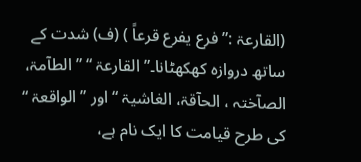(القارعۃ :” فرع یفرع قرعاً ) (ف) شدت کے ساتھ دروازہ کھکھٹانا۔” القارعۃ “ ” الطآمۃ، الصآختہ ، الحآقۃ، الغاشیۃ “ اور ” الواقعۃ “ کی طرح قیامت کا ایک نام ہے،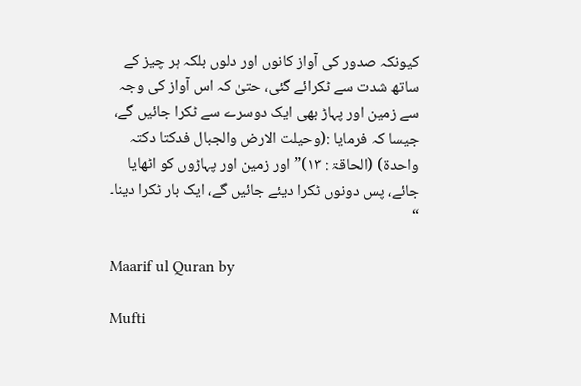کیونکہ صدور کی آواز کانوں اور دلوں بلکہ ہر چیز کے ساتھ شدت سے ٹکرائے گئی، حتیٰ کہ اس آواز کی وجہ سے زمین اور پہاڑ بھی ایک دوسرے سے ٹکرا جائیں گے، جیسا کہ فرمایا :(وحیلت الارض والجبال فدکتا دکتہ واحدۃ) (الحاقۃ : ١٣)” اور زمین اور پہاڑوں کو اٹھایا جائے، پس دونوں ٹکرا دیئے جائیں گے، ایک بار ٹکرا دینا۔ “

Maarif ul Quran by

Mufti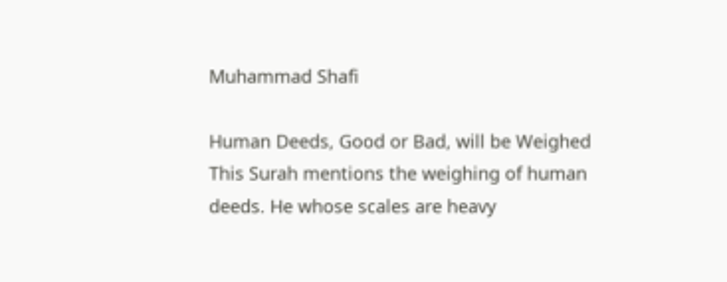Muhammad Shafi

Human Deeds, Good or Bad, will be Weighed This Surah mentions the weighing of human deeds. He whose scales are heavy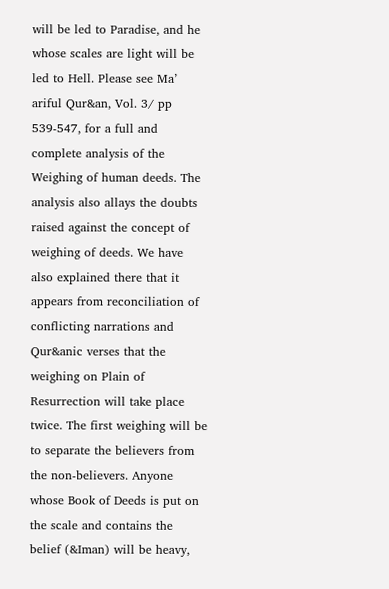will be led to Paradise, and he whose scales are light will be led to Hell. Please see Ma’ ariful Qur&an, Vol. 3/ pp 539-547, for a full and complete analysis of the Weighing of human deeds. The analysis also allays the doubts raised against the concept of weighing of deeds. We have also explained there that it appears from reconciliation of conflicting narrations and Qur&anic verses that the weighing on Plain of Resurrection will take place twice. The first weighing will be to separate the believers from the non-believers. Anyone whose Book of Deeds is put on the scale and contains the belief (&Iman) will be heavy,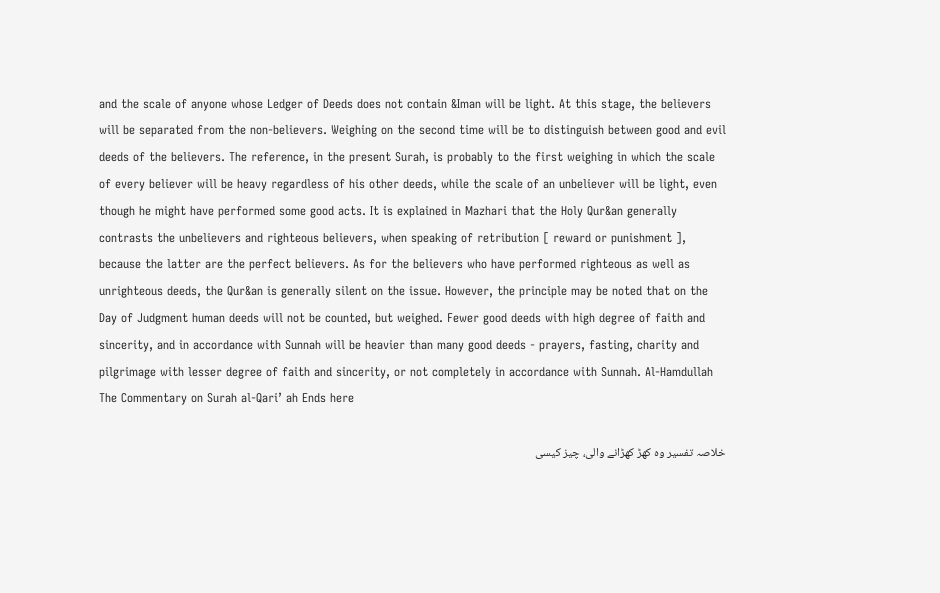and the scale of anyone whose Ledger of Deeds does not contain &Iman will be light. At this stage, the believers will be separated from the non-believers. Weighing on the second time will be to distinguish between good and evil deeds of the believers. The reference, in the present Surah, is probably to the first weighing in which the scale of every believer will be heavy regardless of his other deeds, while the scale of an unbeliever will be light, even though he might have performed some good acts. It is explained in Mazhari that the Holy Qur&an generally contrasts the unbelievers and righteous believers, when speaking of retribution [ reward or punishment ], because the latter are the perfect believers. As for the believers who have performed righteous as well as unrighteous deeds, the Qur&an is generally silent on the issue. However, the principle may be noted that on the Day of Judgment human deeds will not be counted, but weighed. Fewer good deeds with high degree of faith and sincerity, and in accordance with Sunnah will be heavier than many good deeds - prayers, fasting, charity and pilgrimage with lesser degree of faith and sincerity, or not completely in accordance with Sunnah. Al-Hamdullah The Commentary on Surah al-Qari’ ah Ends here

خلاصہ تفسیر وہ کھڑ کھڑانے والی، چیز کیسی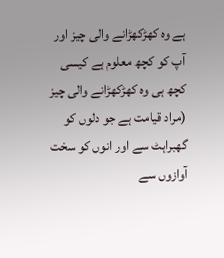ہے وہ کھڑکھڑانے والی چیز اور آپ کو کچھ معلوم ہے کیسی کچھ ہی وہ کھڑکھڑانے والی چیز (مراد قیامت ہے جو دلوں کو گھبراہٹ سے اور انوں کو سخت آوازوں سے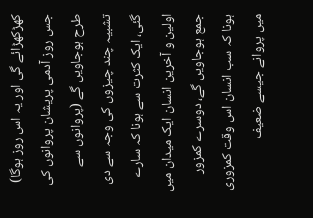کھڑکھڑائے گی اور یہ اس روز ہوگا) جس روز آدمی پریشان پروانوں کی طرح ہوجاویں گے (پروانوں سے تشبیہ چند چیزوں کی وجہ سے دی گئی، ایک کثرت سے ہونا کہ سارے اولین و آخرین انسان ایک میدان میں جمع ہوجاویں گے، دوسرے کمزور ہونا کہ سب انسان اس وقت کمزوری میں پروانے جیسے ضعیف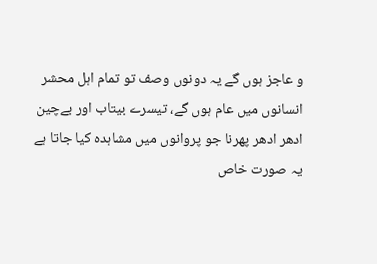و عاجز ہوں گے یہ دونوں وصف تو تمام اہل محشر انسانوں میں عام ہوں گے، تیسرے بیتاب اور بےچین ادھر ادھر پھرنا جو پروانوں میں مشاہدہ کیا جاتا ہے یہ صورت خاص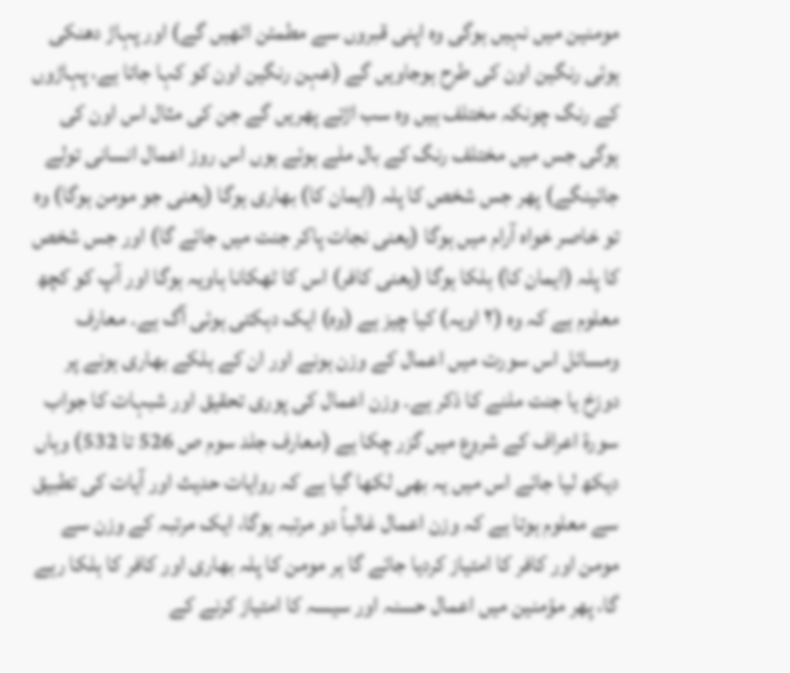مومنین میں نہیں ہوگی وہ اپنی قبروں سے مطمئن اٹھیں گے) اور پہاڑ دھنکی ہوئی رنگین اون کی طرح ہوجاویں گے (عہن رنگین اون کو کہا جاتا ہے، پہاڑوں کے رنگ چونکہ مختلف ہیں وہ سب اڑتے پھریں گے جن کی مثال اس اون کی ہوگی جس میں مختلف رنگ کے بال ملے ہوئے ہوں اس روز اعمال انسانی تولے جائینگے) پھر جس شخص کا پلہ (ایمان کا) بھاری ہوگا (یعنی جو مومن ہوگا) وہ تو خاصر خواہ آرام میں ہوگا (یعنی نجات پاکر جنت میں جائے گا) اور جس شخص کا پلہ (ایمان کا) ہلکا ہوگا (یعنی کافر) اس کا ٹھکانا ہاویہ ہوگا اور آپ کو کچھ معلوم ہے کہ وہ (٢ اویہ) کیا چیز ہے (وہ) ایک دہکتی ہوئی آگ ہے۔ معارف ومسائل اس سورت میں اعمال کے وزن ہونے اور ان کے ہلکے بھاری ہونے پر دوزخ یا جنت ملنے کا ذکر ہے۔ وزن اعمال کی پوری تحقیق اور شبہات کا جواب سورة اعراف کے شروع میں گزر چکا ہے (معارف جلد سوم ص 526 تا 532) وہاں دیکھ لیا جائے اس میں یہ بھی لکھا گیا ہے کہ روایات حدیث اور آیات کی تطبیق سے معلوم ہوتا ہے کہ وزن اعمال غالباً دو مرتبہ ہوگا، ایک مرتبہ کے وزن سے مومن اور کافر کا امتیاز کردیا جائے گا ہر مومن کا پلہ بھاری اور کافر کا ہلکا رہے گا، پھر مؤمنین میں اعمال حسنہ اور سیسہ کا امتیاز کرنے کے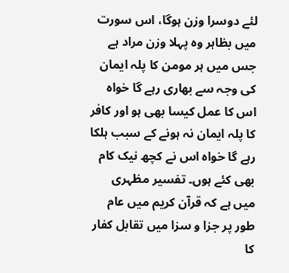لئے دوسرا وزن ہوگا، اس سورت میں بظاہر وہ پہلا وزن مراد ہے جس میں ہر مومن کا پلہ ایمان کی وجہ سے بھاری رہے گا خواہ اس کا عمل کیسا بھی ہو اور کافر کا پلہ ایمان نہ ہونے کے سبب ہلکا رہے گا خواہ اس نے کچھ نیک کام بھی کئے ہوں۔ تفسیر مظہری میں ہے کہ قرآن کریم میں عام طور پر جزا و سزا میں تقابل کفار کا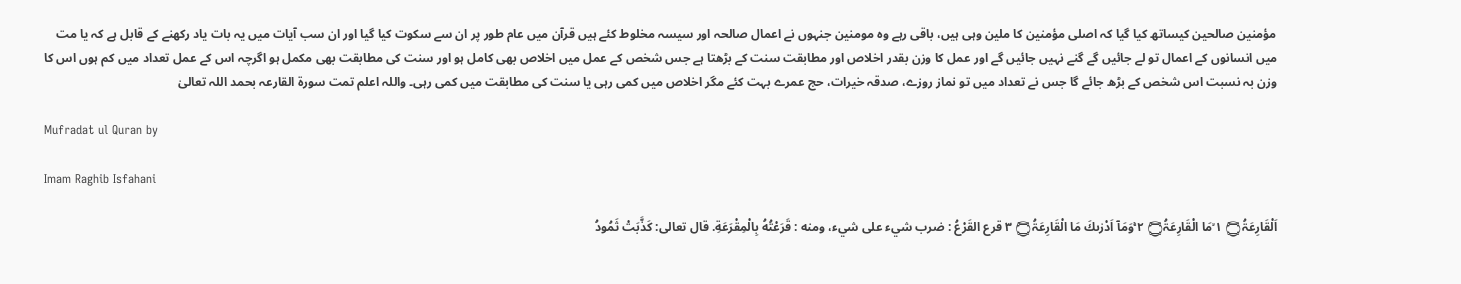مؤمنین صالحین کیساتھ کیا گیا کہ اصلی مؤمنین کا ملین وہی ہیں، باقی رہے وہ مومنین جنہوں نے اعمال صالحہ اور سیسہ مخلوط کئے ہیں قرآن میں عام طور پر ان سے سکوت کیا گیا اور ان سب آیات میں یہ بات یاد رکھنے کے قابل ہے کہ یا مت میں انسانوں کے اعمال تو لے جائیں گے گنے نہیں جائیں گے اور عمل کا وزن بقدر اخلاص اور مطابقت سنت کے بڑھتا ہے جس شخص کے عمل میں اخلاص بھی کامل ہو اور سنت کی مطابقت بھی مکمل ہو اگرچہ اس کے عمل تعداد میں کم ہوں اس کا وزن بہ نسبت اس شخص کے بڑھ جائے گا جس نے تعداد میں تو نماز روزے، صدقہ خیرات، حج عمرے بہت کئے مگر اخلاص میں کمی رہی یا سنت کی مطابقت میں کمی رہی۔ واللہ اعلم تمت سورة القارعہ بحمد اللہ تعالیٰ

Mufradat ul Quran by

Imam Raghib Isfahani

اَلْقَارِعَۃُ۝ ١ ۙمَا الْقَارِعَۃُ۝ ٢ ۚوَمَآ اَدْرٰىكَ مَا الْقَارِعَۃُ۝ ٣ قرع القَرْعُ : ضرب شيء علی شيء، ومنه : قَرَعْتُهُ بِالْمِقْرَعَةِ. قال تعالی: كَذَّبَتْ ثَمُودُ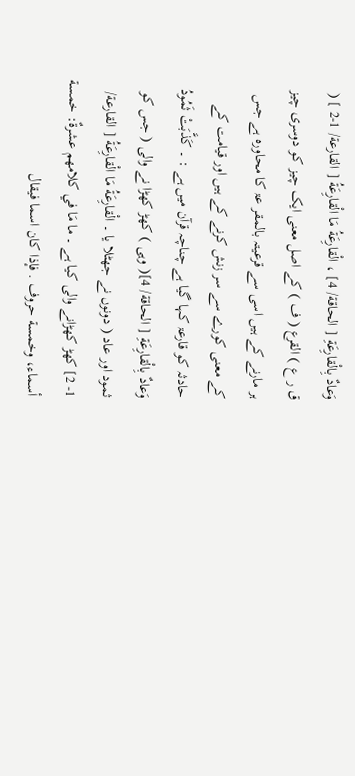وَعادٌ بِالْقارِعَةِ [ الحاقة/ 4] ، الْقارِعَةُ مَا الْقارِعَةُ [ القارعة/ 1-2 ] ( ق ر ع ) القرع ( ف ) کے اصل معنی ایک چیز کو دوسری چیز ہر مارنے کے ہیں اسی سے قرعیتہ بالمقر عۃ کا محاورہ ہے جس کے معنی کورے سے سر زنش کرنے کے ہیں اور قیامت کے حادثہ کو قارعۃ کہا گیا ہے چناچہ قرآن میں ہے : ۔ كَذَّبَتْ ثَمُودُ وَعادٌ بِالْقارِعَةِ [ الحاقة/ 4]( وہی ) کھڑ کھڑا نے والی ( جس کو ثمود اور عاد ( دونوں نے جھٹلا یا ۔ الْقارِعَةُ مَا الْقارِعَةُ [ القارعة/ 1- 2] کھڑ کھڑانے والی کیا ہے ۔ ما مَا في کلامهم عشرةٌ: خمسة أسماء، وخمسة حروف . فإذا کان اسما فيقال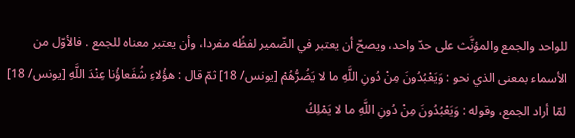للواحد والجمع والمؤنَّث علی حدّ واحد، ويصحّ أن يعتبر في الضّمير لفظُه مفردا، وأن يعتبر معناه للجمع . فالأوّل من الأسماء بمعنی الذي نحو : وَيَعْبُدُونَ مِنْ دُونِ اللَّهِ ما لا يَضُرُّهُمْ [يونس/ 18] ثمّ قال : هؤُلاءِ شُفَعاؤُنا عِنْدَ اللَّهِ [يونس/ 18] لمّا أراد الجمع، وقوله : وَيَعْبُدُونَ مِنْ دُونِ اللَّهِ ما لا يَمْلِكُ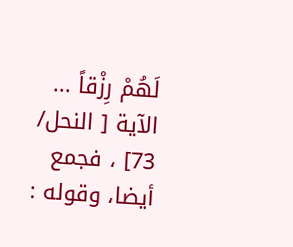لَهُمْ رِزْقاً ... الآية [ النحل/ 73] ، فجمع أيضا، وقوله :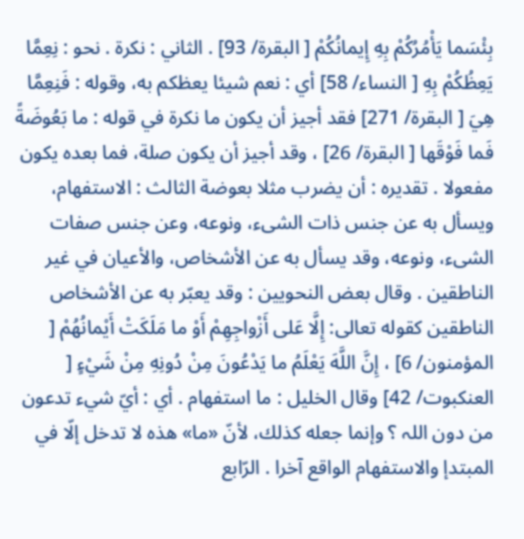بِئْسَما يَأْمُرُكُمْ بِهِ إِيمانُكُمْ [ البقرة/ 93] . الثاني : نكرة . نحو : نِعِمَّا يَعِظُكُمْ بِهِ [ النساء/ 58] أي : نعم شيئا يعظکم به، وقوله : فَنِعِمَّا هِيَ [ البقرة/ 271] فقد أجيز أن يكون ما نكرة في قوله : ما بَعُوضَةً فَما فَوْقَها [ البقرة/ 26] ، وقد أجيز أن يكون صلة، فما بعده يكون مفعولا . تقدیره : أن يضرب مثلا بعوضة الثالث : الاستفهام، ويسأل به عن جنس ذات الشیء، ونوعه، وعن جنس صفات الشیء، ونوعه، وقد يسأل به عن الأشخاص، والأعيان في غير الناطقین . وقال بعض النحويين : وقد يعبّر به عن الأشخاص الناطقین کقوله تعالی: إِلَّا عَلى أَزْواجِهِمْ أَوْ ما مَلَكَتْ أَيْمانُهُمْ [ المؤمنون/ 6] ، إِنَّ اللَّهَ يَعْلَمُ ما يَدْعُونَ مِنْ دُونِهِ مِنْ شَيْءٍ [ العنکبوت/ 42] وقال الخلیل : ما استفهام . أي : أيّ شيء تدعون من دون اللہ ؟ وإنما جعله كذلك، لأنّ «ما» هذه لا تدخل إلّا في المبتدإ والاستفهام الواقع آخرا . الرّابع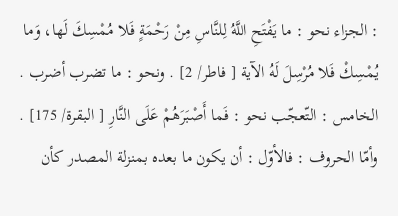: الجزاء نحو : ما يَفْتَحِ اللَّهُ لِلنَّاسِ مِنْ رَحْمَةٍ فَلا مُمْسِكَ لَها، وَما يُمْسِكْ فَلا مُرْسِلَ لَهُ الآية [ فاطر/ 2] . ونحو : ما تضرب أضرب . الخامس : التّعجّب نحو : فَما أَصْبَرَهُمْ عَلَى النَّارِ [ البقرة/ 175] . وأمّا الحروف : فالأوّل : أن يكون ما بعده بمنزلة المصدر كأن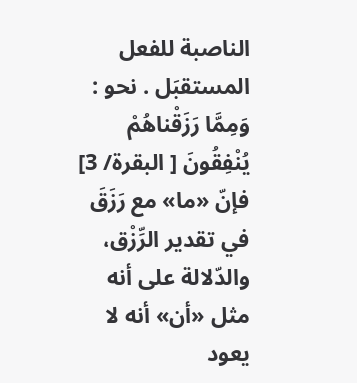الناصبة للفعل المستقبَل . نحو : وَمِمَّا رَزَقْناهُمْ يُنْفِقُونَ [ البقرة/ 3] فإنّ «ما» مع رَزَقَ في تقدیر الرِّزْق، والدّلالة علی أنه مثل «أن» أنه لا يعود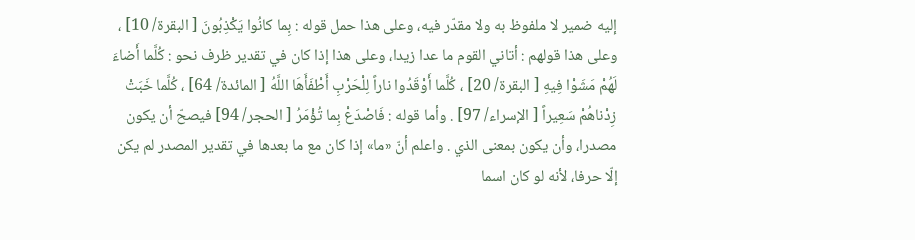إليه ضمیر لا ملفوظ به ولا مقدّر فيه، وعلی هذا حمل قوله : بِما کانُوا يَكْذِبُونَ [ البقرة/ 10] ، وعلی هذا قولهم : أتاني القوم ما عدا زيدا، وعلی هذا إذا کان في تقدیر ظرف نحو : كُلَّما أَضاءَ لَهُمْ مَشَوْا فِيهِ [ البقرة/ 20] ، كُلَّما أَوْقَدُوا ناراً لِلْحَرْبِ أَطْفَأَهَا اللَّهُ [ المائدة/ 64] ، كُلَّما خَبَتْ زِدْناهُمْ سَعِيراً [ الإسراء/ 97] . وأما قوله : فَاصْدَعْ بِما تُؤْمَرُ [ الحجر/ 94] فيصحّ أن يكون مصدرا، وأن يكون بمعنی الذي . واعلم أنّ «ما» إذا کان مع ما بعدها في تقدیر المصدر لم يكن إلّا حرفا، لأنه لو کان اسما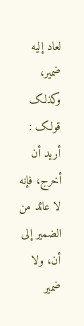لعاد إليه ضمیر، وکذلک قولک : أريد أن أخرج، فإنه لا عائد من الضمیر إلى أن، ولا ضمیر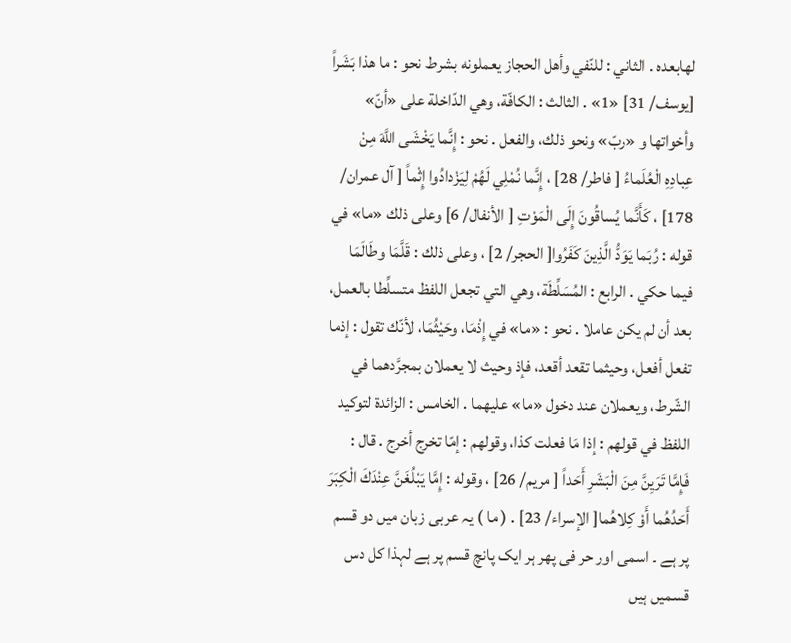لهابعده . الثاني : للنّفي وأهل الحجاز يعملونه بشرط نحو : ما هذا بَشَراً [يوسف/ 31] «1» . الثالث : الکافّة، وهي الدّاخلة علی «أنّ» وأخواتها و «ربّ» ونحو ذلك، والفعل . نحو : إِنَّما يَخْشَى اللَّهَ مِنْ عِبادِهِ الْعُلَماءُ [ فاطر/ 28] ، إِنَّما نُمْلِي لَهُمْ لِيَزْدادُوا إِثْماً [ آل عمران/ 178] ، كَأَنَّما يُساقُونَ إِلَى الْمَوْتِ [ الأنفال/ 6] وعلی ذلك «ما» في قوله : رُبَما يَوَدُّ الَّذِينَ كَفَرُوا[ الحجر/ 2] ، وعلی ذلك : قَلَّمَا وطَالَمَا فيما حكي . الرابع : المُسَلِّطَة، وهي التي تجعل اللفظ متسلِّطا بالعمل، بعد أن لم يكن عاملا . نحو : «ما» في إِذْمَا، وحَيْثُمَا، لأنّك تقول : إذما تفعل أفعل، وحیثما تقعد أقعد، فإذ وحیث لا يعملان بمجرَّدهما في الشّرط، ويعملان عند دخول «ما» عليهما . الخامس : الزائدة لتوکيد اللفظ في قولهم : إذا مَا فعلت کذا، وقولهم : إمّا تخرج أخرج . قال : فَإِمَّا تَرَيِنَّ مِنَ الْبَشَرِ أَحَداً [ مریم/ 26] ، وقوله : إِمَّا يَبْلُغَنَّ عِنْدَكَ الْكِبَرَ أَحَدُهُما أَوْ كِلاهُما[ الإسراء/ 23] . ( ما ) یہ عربی زبان میں دو قسم پر ہے ۔ اسمی اور حر فی پھر ہر ایک پانچ قسم پر ہے لہذا کل دس قسمیں ہیں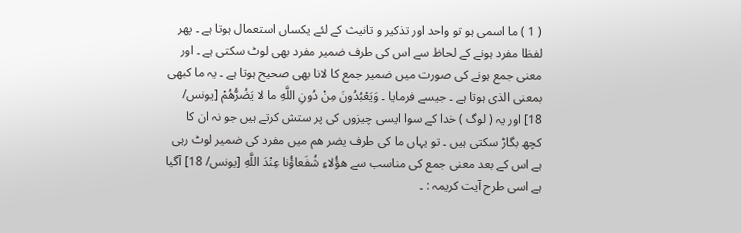( 1 ) ما اسمی ہو تو واحد اور تذکیر و تانیث کے لئے یکساں استعمال ہوتا ہے ۔ پھر لفظا مفرد ہونے کے لحاظ سے اس کی طرف ضمیر مفرد بھی لوٹ سکتی ہے ۔ اور معنی جمع ہونے کی صورت میں ضمیر جمع کا لانا بھی صحیح ہوتا ہے ۔ یہ ما کبھی بمعنی الذی ہوتا ہے ۔ جیسے فرمایا ۔ وَيَعْبُدُونَ مِنْ دُونِ اللَّهِ ما لا يَضُرُّهُمْ [يونس/ 18] اور یہ ( لوگ ) خدا کے سوا ایسی چیزوں کی پر ستش کرتے ہیں جو نہ ان کا کچھ بگاڑ سکتی ہیں ۔ تو یہاں ما کی طرف یضر ھم میں مفرد کی ضمیر لوٹ رہی ہے اس کے بعد معنی جمع کی مناسب سے هؤُلاءِ شُفَعاؤُنا عِنْدَ اللَّهِ [يونس/ 18] آگیا ہے اسی طرح آیت کریمہ : ۔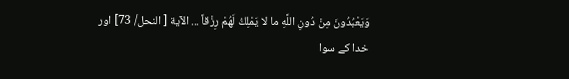وَيَعْبُدُونَ مِنْ دُونِ اللَّهِ ما لا يَمْلِكُ لَهُمْ رِزْقاً ... الآية [ النحل/ 73] اور خدا کے سوا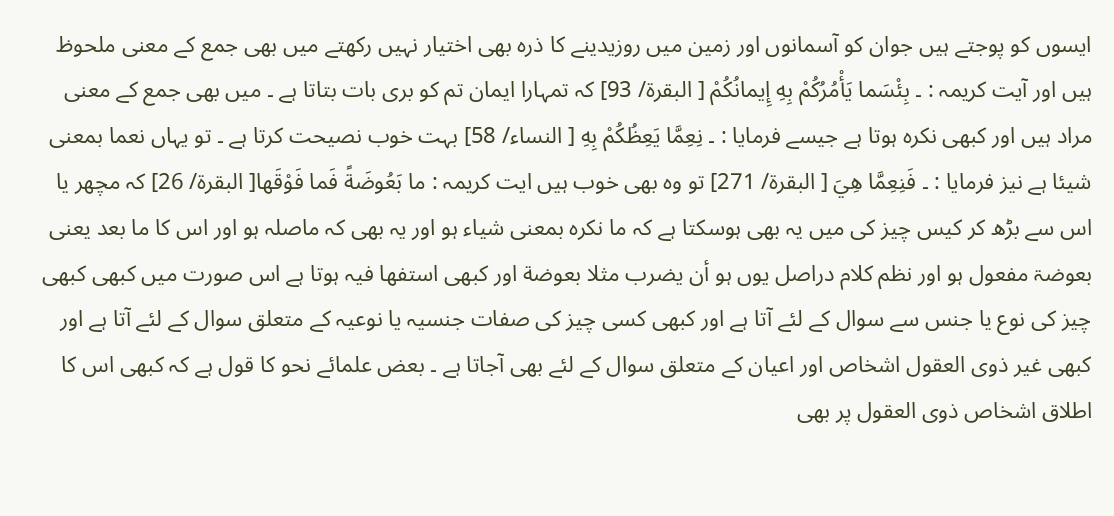ایسوں کو پوجتے ہیں جوان کو آسمانوں اور زمین میں روزیدینے کا ذرہ بھی اختیار نہیں رکھتے میں بھی جمع کے معنی ملحوظ ہیں اور آیت کریمہ : ۔ بِئْسَما يَأْمُرُكُمْ بِهِ إِيمانُكُمْ [ البقرة/ 93] کہ تمہارا ایمان تم کو بری بات بتاتا ہے ۔ میں بھی جمع کے معنی مراد ہیں اور کبھی نکرہ ہوتا ہے جیسے فرمایا : ۔ نِعِمَّا يَعِظُكُمْ بِهِ [ النساء/ 58] بہت خوب نصیحت کرتا ہے ۔ تو یہاں نعما بمعنی شیئا ہے نیز فرمایا : ۔ فَنِعِمَّا هِيَ [ البقرة/ 271] تو وہ بھی خوب ہیں ایت کریمہ : ما بَعُوضَةً فَما فَوْقَها[ البقرة/ 26] کہ مچھر یا اس سے بڑھ کر کیس چیز کی میں یہ بھی ہوسکتا ہے کہ ما نکرہ بمعنی شیاء ہو اور یہ بھی کہ ماصلہ ہو اور اس کا ما بعد یعنی بعوضۃ مفعول ہو اور نظم کلام دراصل یوں ہو أن يضرب مثلا بعوضة اور کبھی استفھا فیہ ہوتا ہے اس صورت میں کبھی کبھی چیز کی نوع یا جنس سے سوال کے لئے آتا ہے اور کبھی کسی چیز کی صفات جنسیہ یا نوعیہ کے متعلق سوال کے لئے آتا ہے اور کبھی غیر ذوی العقول اشخاص اور اعیان کے متعلق سوال کے لئے بھی آجاتا ہے ۔ بعض علمائے نحو کا قول ہے کہ کبھی اس کا اطلاق اشخاص ذوی العقول پر بھی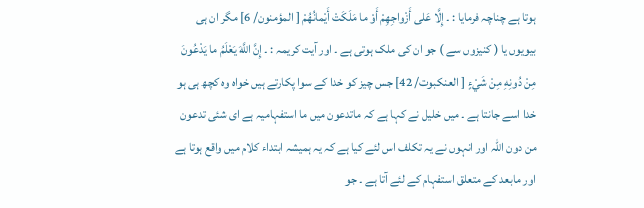ہوتا ہے چناچہ فرمایا : ۔ إِلَّا عَلى أَزْواجِهِمْ أَوْ ما مَلَكَتْ أَيْمانُهُمْ [ المؤمنون/ 6] مگر ان ہی بیویوں یا ( کنیزوں سے ) جو ان کی ملک ہوتی ہے ۔ اور آیت کریمہ : ۔ إِنَّ اللَّهَ يَعْلَمُ ما يَدْعُونَ مِنْ دُونِهِ مِنْ شَيْءٍ [ العنکبوت/ 42] جس چیز کو خدا کے سوا پکارتے ہیں خواہ وہ کچھ ہی ہو خدا اسے جانتا ہے ۔ میں خلیل نے کہا ہے کہ ماتدعون میں ما استفہامیہ ہے ای شئی تدعون من دون اللہ اور انہوں نے یہ تکلف اس لئے کیا ہے کہ یہ ہمیشہ ابتداء کلام میں واقع ہوتا ہے اور مابعد کے متعلق استفہام کے لئے آتا ہے ۔ جو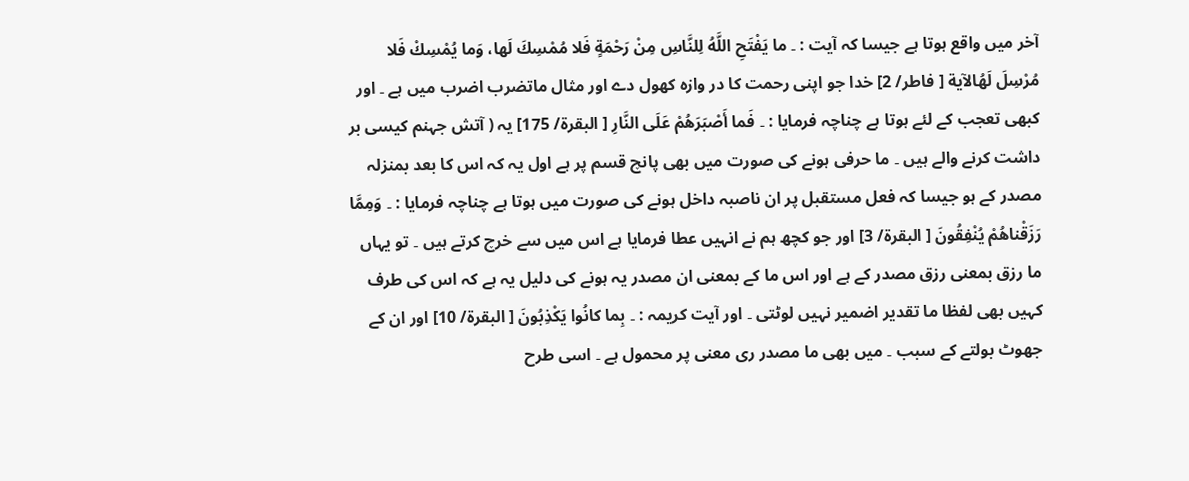آخر میں واقع ہوتا ہے جیسا کہ آیت : ۔ ما يَفْتَحِ اللَّهُ لِلنَّاسِ مِنْ رَحْمَةٍ فَلا مُمْسِكَ لَها، وَما يُمْسِكْ فَلا مُرْسِلَ لَهُالآية [ فاطر/ 2] خدا جو اپنی رحمت کا در وازہ کھول دے اور مثال ماتضرب اضرب میں ہے ۔ اور کبھی تعجب کے لئے ہوتا ہے چناچہ فرمایا : ۔ فَما أَصْبَرَهُمْ عَلَى النَّارِ [ البقرة/ 175] یہ ( آتش جہنم کیسی بر داشت کرنے والے ہیں ۔ ما حرفی ہونے کی صورت میں بھی پانچ قسم پر ہے اول یہ کہ اس کا بعد بمنزلہ مصدر کے ہو جیسا کہ فعل مستقبل پر ان ناصبہ داخل ہونے کی صورت میں ہوتا ہے چناچہ فرمایا : ۔ وَمِمَّا رَزَقْناهُمْ يُنْفِقُونَ [ البقرة/ 3] اور جو کچھ ہم نے انہیں عطا فرمایا ہے اس میں سے خرچ کرتے ہیں ۔ تو یہاں ما رزق بمعنی رزق مصدر کے ہے اور اس ما کے بمعنی ان مصدر یہ ہونے کی دلیل یہ ہے کہ اس کی طرف کہیں بھی لفظا ما تقدیر اضمیر نہیں لوٹتی ۔ اور آیت کریمہ : ۔ بِما کانُوا يَكْذِبُونَ [ البقرة/ 10] اور ان کے جھوٹ بولتے کے سبب ۔ میں بھی ما مصدر ری معنی پر محمول ہے ۔ اسی طرح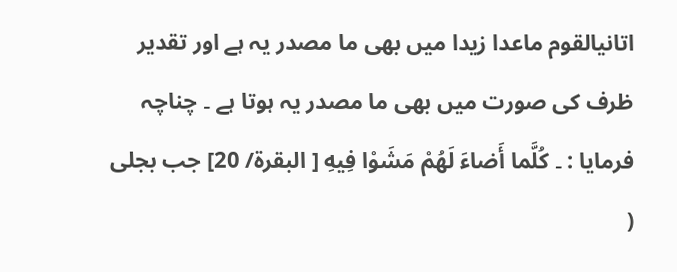اتانیالقوم ماعدا زیدا میں بھی ما مصدر یہ ہے اور تقدیر ظرف کی صورت میں بھی ما مصدر یہ ہوتا ہے ۔ چناچہ فرمایا : ۔ كُلَّما أَضاءَ لَهُمْ مَشَوْا فِيهِ [ البقرة/ 20] جب بجلی (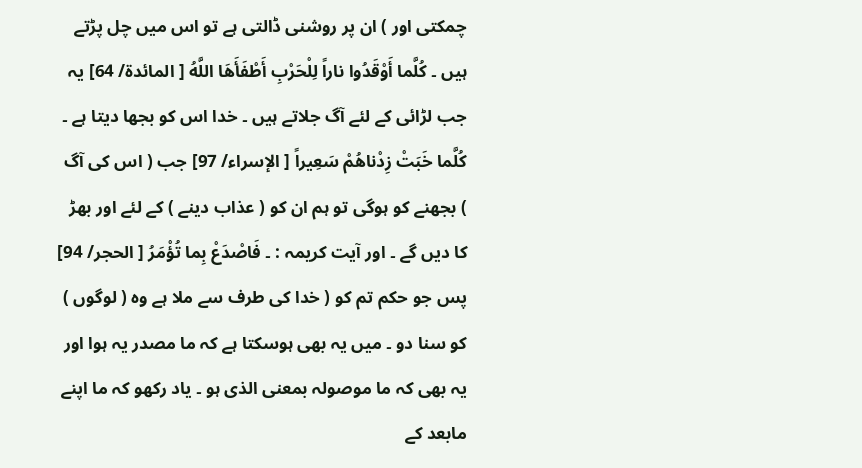چمکتی اور ) ان پر روشنی ڈالتی ہے تو اس میں چل پڑتے ہیں ۔ كُلَّما أَوْقَدُوا ناراً لِلْحَرْبِ أَطْفَأَهَا اللَّهُ [ المائدة/ 64] یہ جب لڑائی کے لئے آگ جلاتے ہیں ۔ خدا اس کو بجھا دیتا ہے ۔ كُلَّما خَبَتْ زِدْناهُمْ سَعِيراً [ الإسراء/ 97] جب ( اس کی آگ ) بجھنے کو ہوگی تو ہم ان کو ( عذاب دینے ) کے لئے اور بھڑ کا دیں گے ۔ اور آیت کریمہ : ۔ فَاصْدَعْ بِما تُؤْمَرُ [ الحجر/ 94] پس جو حکم تم کو ( خدا کی طرف سے ملا ہے وہ ( لوگوں ) کو سنا دو ۔ میں یہ بھی ہوسکتا ہے کہ ما مصدر یہ ہوا اور یہ بھی کہ ما موصولہ بمعنی الذی ہو ۔ یاد رکھو کہ ما اپنے مابعد کے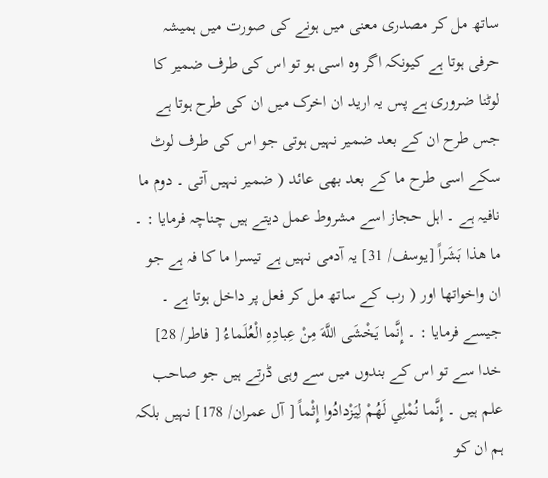ساتھ مل کر مصدری معنی میں ہونے کی صورت میں ہمیشہ حرفی ہوتا ہے کیونکہ اگر وہ اسی ہو تو اس کی طرف ضمیر کا لوٹنا ضروری ہے پس یہ ارید ان اخرک میں ان کی طرح ہوتا ہے جس طرح ان کے بعد ضمیر نہیں ہوتی جو اس کی طرف لوٹ سکے اسی طرح ما کے بعد بھی عائد ( ضمیر نہیں آتی ۔ دوم ما نافیہ ہے ۔ اہل حجاز اسے مشروط عمل دیتے ہیں چناچہ فرمایا : ۔ ما هذا بَشَراً [يوسف/ 31] یہ آدمی نہیں ہے تیسرا ما کا فہ ہے جو ان واخواتھا اور ( رب کے ساتھ مل کر فعل پر داخل ہوتا ہے ۔ جیسے فرمایا : ۔ إِنَّما يَخْشَى اللَّهَ مِنْ عِبادِهِ الْعُلَماءُ [ فاطر/ 28] خدا سے تو اس کے بندوں میں سے وہی ڈرتے ہیں جو صاحب علم ہیں ۔ إِنَّما نُمْلِي لَهُمْ لِيَزْدادُوا إِثْماً [ آل عمران/ 178] نہیں بلکہ ہم ان کو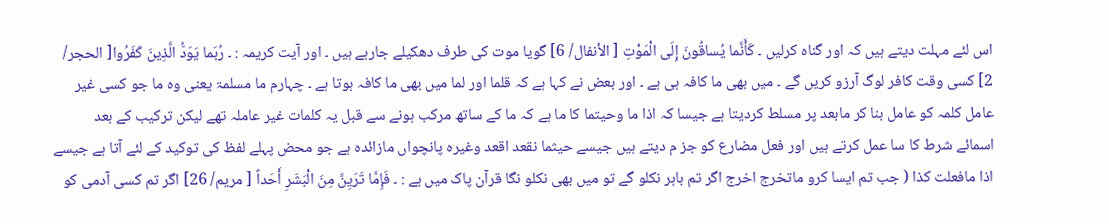اس لئے مہلت دیتے ہیں کہ اور گناہ کرلیں ۔ كَأَنَّما يُساقُونَ إِلَى الْمَوْتِ [ الأنفال/ 6] گویا موت کی طرف دھکیلے جارہے ہیں ۔ اور آیت کریمہ : ۔ رُبَما يَوَدُّ الَّذِينَ كَفَرُوا[ الحجر/ 2] کسی وقت کافر لوگ آرزو کریں گے ۔ میں بھی ما کافہ ہی ہے ۔ اور بعض نے کہا ہے کہ قلما اور لما میں بھی ما کافہ ہوتا ہے ۔ چہارم ما مسلمۃ یعنی وہ ما جو کسی غیر عامل کلمہ کو عامل بنا کر مابعد پر مسلط کردیتا ہے جیسا کہ اذا ما وحیتما کا ما ہے کہ ما کے ساتھ مرکب ہونے سے قبل یہ کلمات غیر عاملہ تھے لیکن ترکیب کے بعد اسمائے شرط کا سا عمل کرتے ہیں اور فعل مضارع کو جز م دیتے ہیں جیسے حیثما نقعد اقعد وغیرہ پانچواں مازائدہ ہے جو محض پہلے لفظ کی توکید کے لئے آتا ہے جیسے اذا مافعلت کذا ( جب تم ایسا کرو ماتخرج اخرج اگر تم باہر نکلو گے تو میں بھی نکلو نگا قرآن پاک میں ہے : ۔ فَإِمَّا تَرَيِنَّ مِنَ الْبَشَرِ أَحَداً [ مریم/ 26] اگر تم کسی آدمی کو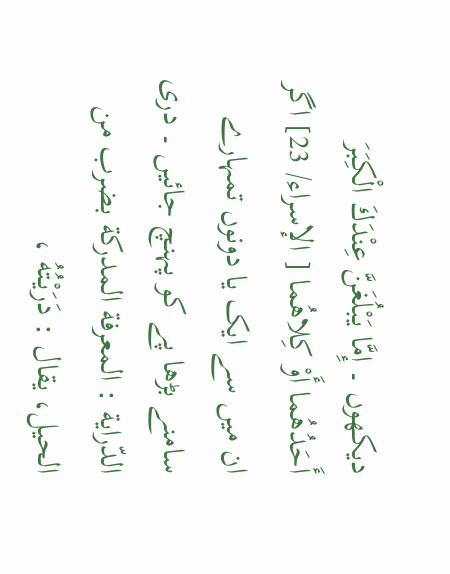دیکھوں ۔ إِمَّا يَبْلُغَنَّ عِنْدَكَ الْكِبَرَ أَحَدُهُما أَوْ كِلاهُما [ الإسراء/ 23] اگر ان میں سے ایک یا دونوں تمہارے سامنے بڑھا پے کو پہنچ جائیں ۔ دری الدّراية : المعرفة المدرکة بضرب من الحیل، يقال : دَرَيْتُهُ ،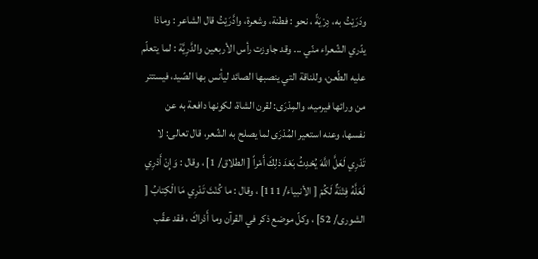ودَرَيْتُ به، دِرْيَةً ، نحو : فطنة، وشعرة، وادَّرَيْتُ قال الشاعر : وماذا يدّري الشّعراء منّي ... وقد جاوزت رأس الأربعین والدَّرِيَّة : لما يتعلّم عليه الطّعن، وللناقة التي ينصبها الصائد ليأنس بها الصّيد، فيستتر من ورائها فيرميه، والمِدْرَى: لقرن الشاة، لکونها دافعة به عن نفسها، وعنه استعیر المُدْرَى لما يصلح به الشّعر، قال تعالی: لا تَدْرِي لَعَلَّ اللَّهَ يُحْدِثُ بَعْدَ ذلِكَ أَمْراً [ الطلاق/ 1] ، وقال : وَإِنْ أَدْرِي لَعَلَّهُ فِتْنَةٌ لَكُمْ [ الأنبیاء/ 111] ، وقال : ما كُنْتَ تَدْرِي مَا الْكِتابُ [ الشوری/ 52] ، وكلّ موضع ذکر في القرآن وما أَدْراكَ ، فقد عقّب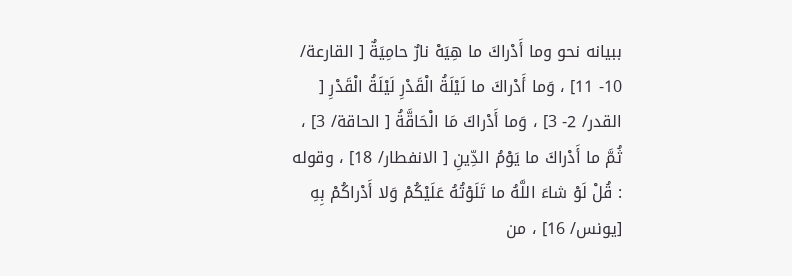ببیانه نحو وما أَدْراكَ ما هِيَهْ نارٌ حامِيَةٌ [ القارعة/ 10- 11] ، وَما أَدْراكَ ما لَيْلَةُ الْقَدْرِ لَيْلَةُ الْقَدْرِ [ القدر/ 2- 3] ، وَما أَدْراكَ مَا الْحَاقَّةُ [ الحاقة/ 3] ، ثُمَّ ما أَدْراكَ ما يَوْمُ الدِّينِ [ الانفطار/ 18] ، وقوله : قُلْ لَوْ شاءَ اللَّهُ ما تَلَوْتُهُ عَلَيْكُمْ وَلا أَدْراكُمْ بِهِ [يونس/ 16] ، من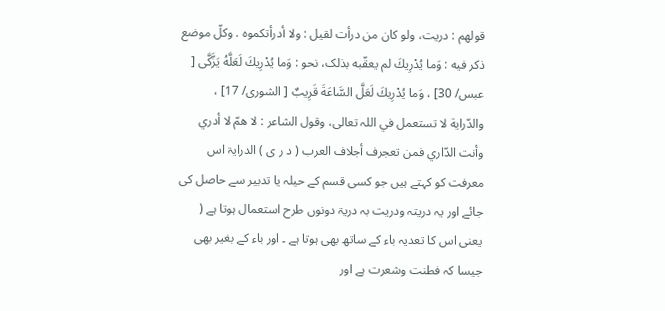قولهم : دریت، ولو کان من درأت لقیل : ولا أدرأتكموه . وكلّ موضع ذکر فيه : وَما يُدْرِيكَ لم يعقّبه بذلک، نحو : وَما يُدْرِيكَ لَعَلَّهُ يَزَّكَّى [ عبس/ 30] ، وَما يُدْرِيكَ لَعَلَّ السَّاعَةَ قَرِيبٌ [ الشوری/ 17] ، والدّراية لا تستعمل في اللہ تعالی، وقول الشاعر : لا همّ لا أدري وأنت الدّاري فمن تعجرف أجلاف العرب ( د ر ی ) الدرایۃ اس معرفت کو کہتے ہیں جو کسی قسم کے حیلہ یا تدبیر سے حاصل کی جائے اور یہ دریتہ ودریت بہ دریۃ دونوں طرح استعمال ہوتا ہے ( یعنی اس کا تعدیہ باء کے ساتھ بھی ہوتا ہے ۔ اور باء کے بغیر بھی جیسا کہ فطنت وشعرت ہے اور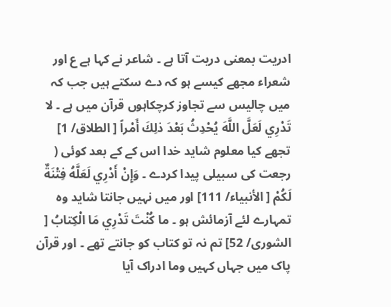ادریت بمعنی دریت آتا ہے ۔ شاعر نے کہا ہے ع اور شعراء مجھے کیسے ہو کہ دے سکتے ہیں جب کہ میں چالیس سے تجاوز کرچکاہوں قرآن میں ہے ۔ لا تَدْرِي لَعَلَّ اللَّهَ يُحْدِثُ بَعْدَ ذلِكَ أَمْراً [ الطلاق/ 1] تجھے کیا معلوم شاید خدا اس کے کے بعد کوئی ( رجعت کی سبیلی پیدا کردے ۔ وَإِنْ أَدْرِي لَعَلَّهُ فِتْنَةٌ لَكُمْ [ الأنبیاء/ 111] اور میں نہیں جانتا شاید وہ تمہارے لئے آزمائش ہو ۔ ما كُنْتَ تَدْرِي مَا الْكِتابُ [ الشوری/ 52] تم نہ تو کتاب کو جانتے تھے ۔ اور قرآن پاک میں جہاں کہیں وما ادراک آیا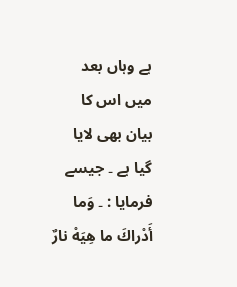ہے وہاں بعد میں اس کا بیان بھی لایا گیا ہے ۔ جیسے فرمایا : ۔ وَما أَدْراكَ ما هِيَهْ نارٌ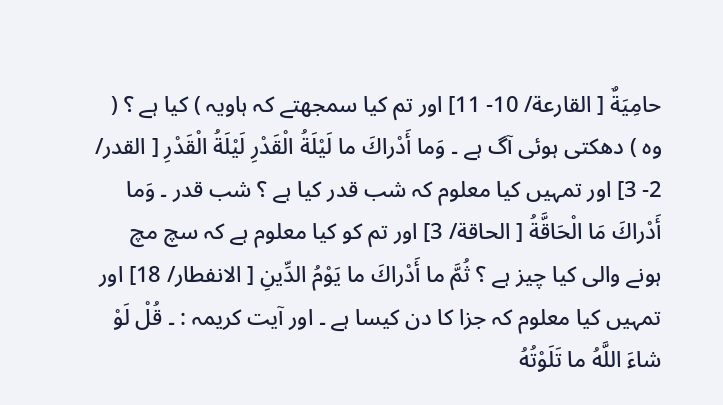حامِيَةٌ [ القارعة/ 10- 11] اور تم کیا سمجھتے کہ ہاویہ ) کیا ہے ؟ ( وہ ) دھکتی ہوئی آگ ہے ۔ وَما أَدْراكَ ما لَيْلَةُ الْقَدْرِ لَيْلَةُ الْقَدْرِ [ القدر/ 2- 3] اور تمہیں کیا معلوم کہ شب قدر کیا ہے ؟ شب قدر ۔ وَما أَدْراكَ مَا الْحَاقَّةُ [ الحاقة/ 3] اور تم کو کیا معلوم ہے کہ سچ مچ ہونے والی کیا چیز ہے ؟ ثُمَّ ما أَدْراكَ ما يَوْمُ الدِّينِ [ الانفطار/ 18] اور تمہیں کیا معلوم کہ جزا کا دن کیسا ہے ۔ اور آیت کریمہ : ۔ قُلْ لَوْ شاءَ اللَّهُ ما تَلَوْتُهُ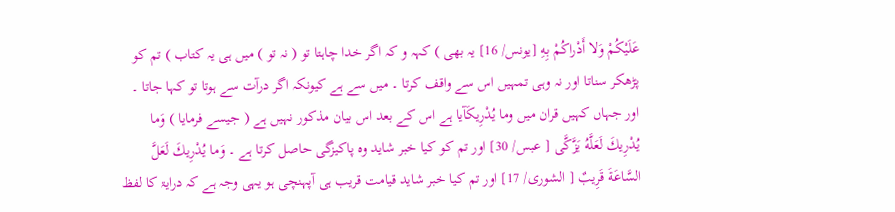عَلَيْكُمْ وَلا أَدْراكُمْ بِهِ [يونس/ 16] یہ بھی ) کہہ و کہ اگر خدا چاہتا تو ( نہ تو ) میں ہی یہ کتاب ) تم کو پڑھکر سناتا اور نہ وہی تمہیں اس سے واقف کرتا ۔ میں سے ہے کیونکہ اگر درآت سے ہوتا تو کہا جاتا ۔ اور جہاں کہیں قران میں وما يُدْرِيكَآیا ہے اس کے بعد اس بیان مذکور نہیں ہے ( جیسے فرمایا ) وَما يُدْرِيكَ لَعَلَّهُ يَزَّكَّى [ عبس/ 30] اور تم کو کیا خبر شاید وہ پاکیزگی حاصل کرتا ہے ۔ وَما يُدْرِيكَ لَعَلَّ السَّاعَةَ قَرِيبٌ [ الشوری/ 17] اور تم کیا خبر شاید قیامت قریب ہی آپہنچی ہو یہی وجہ ہے کہ درایۃ کا لفظ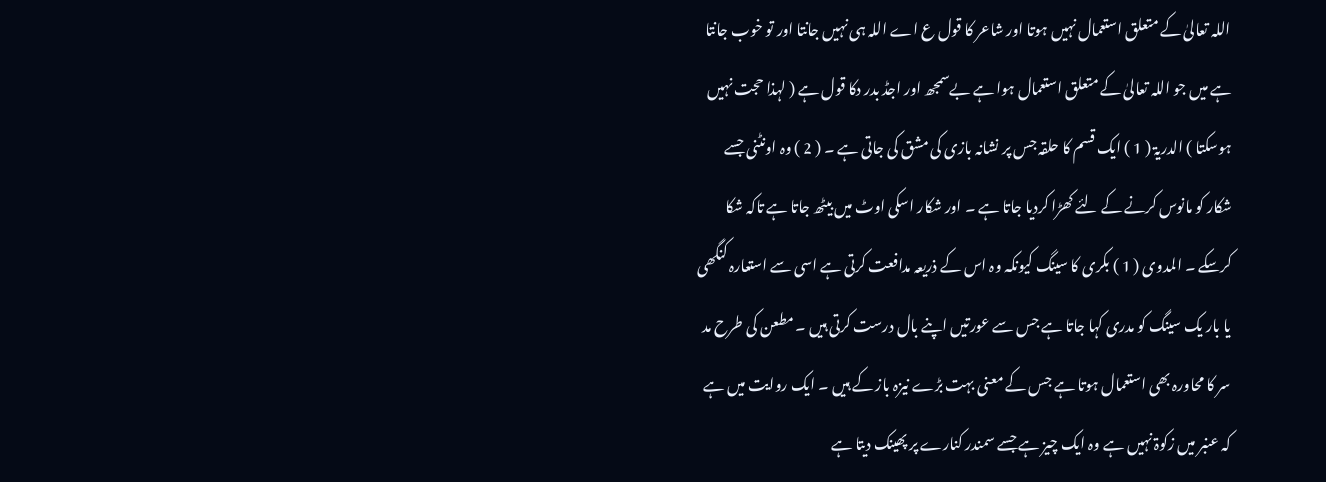اللہ تعالیٰ کے متعلق استعمال نہیں ہوتا اور شاعر کا قول ع اے اللہ ہی نہیں جانتا اور تو خوب جانتا ہے میں جو اللہ تعالیٰ کے متعلق استعمال ہوا ہے بےسمجھ اور اجڈ بدر دکا قول ہے ( لہذا حجت نہیں ہوسکتا ) الدریۃ ( 1 ) ایک قسم کا حلقہ جس پر نشانہ بازی کی مشق کی جاتی ہے ۔ ( 2 ) وہ اونٹنی جسے شکار کو مانوس کرنے کے لئے کھڑا کردیا جاتا ہے ۔ اور شکار اسکی اوٹ میں بیٹھ جاتا ہے تاکہ شکا کرسکے ۔ المدوی ( 1 ) بکری کا سینگ کیونکہ وہ اس کے ذریعہ مدافعت کرتی ہے اسی سے استعارہ کنگھی یا بار یک سینگ کو مدری کہا جاتا ہے جس سے عورتیں اپنے بال درست کرتی ہیں ۔ مطعن کی طرح مد سر کا محاورہ بھی استعمال ہوتا ہے جس کے معنی بہت بڑے نیزہ باز کے ہیں ۔ ایک روایت میں ہے کہ عنبر میں زکوۃ نہیں ہے وہ ایک چیز ہے جسے سمندر کنارے پر پھینک دیتا ہے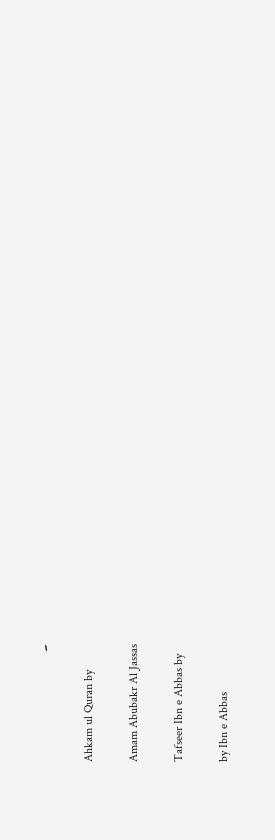۔

Ahkam ul Quran by

Amam Abubakr Al Jassas

Tafseer Ibn e Abbas by

by Ibn e Abbas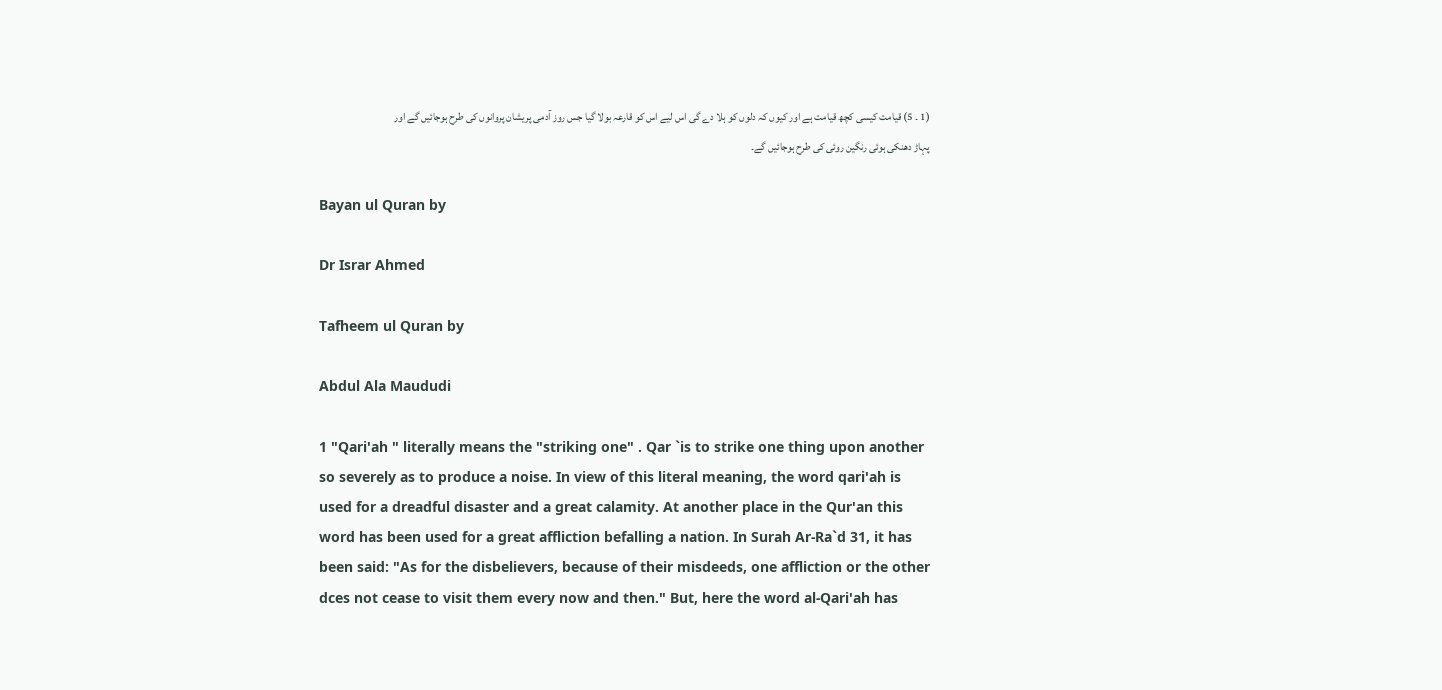(1 ۔ 5) قیامت کیسی کچھ قیامت ہے اور کیوں کہ دلوں کو ہلا دے گی اس لیے اس کو قارعہ بولا گیا جس روز آدمی پریشان پروانوں کی طرح ہوجائیں گے اور پہاڑ دھنکی ہوئی رنگین روئی کی طرح ہوجائیں گے۔

Bayan ul Quran by

Dr Israr Ahmed

Tafheem ul Quran by

Abdul Ala Maududi

1 "Qari'ah " literally means the "striking one" . Qar `is to strike one thing upon another so severely as to produce a noise. In view of this literal meaning, the word qari'ah is used for a dreadful disaster and a great calamity. At another place in the Qur'an this word has been used for a great affliction befalling a nation. In Surah Ar-Ra`d 31, it has been said: "As for the disbelievers, because of their misdeeds, one affliction or the other dces not cease to visit them every now and then." But, here the word al-Qari'ah has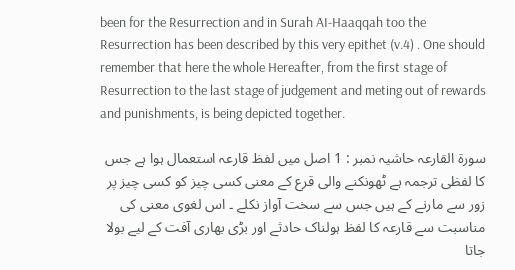been for the Resurrection and in Surah AI-Haaqqah too the Resurrection has been described by this very epithet (v.4) . One should remember that here the whole Hereafter, from the first stage of Resurrection to the last stage of judgement and meting out of rewards and punishments, is being depicted together.

سورة القارعہ حاشیہ نمبر : 1 اصل میں لفظ قارعہ استعمال ہوا ہے جس کا لفظی ترجمہ ہے ٹھونکنے والی قرع کے معنی کسی چیز کو کسی چیز پر زور سے مارنے کے ہیں جس سے سخت آواز نکلے ۔ اس لغوی معنی کی مناسبت سے قارعہ کا لفظ ہولناک حادثے اور بڑی بھاری آفت کے لیے بولا جاتا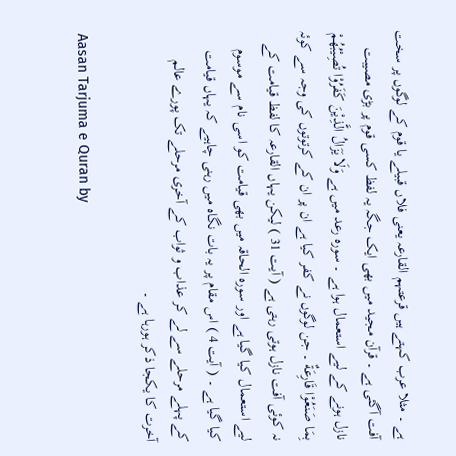ہے ۔ مثلا عرب کہتے ہیں قرعتہم القارعہ یعنی فلاں قبیلے یا قوم کے لوگوں پر سخت آفت آگئی ہے ۔ قرآن مجید میں بھی ایک جگہ یہ لفظ کسی قوم پر بڑی مصیبت نازل ہونے کے لیے استعمال ہوا ہے ۔ سورہ رعد میں ہے وَلَا يَزَالُ الَّذِيْنَ كَفَرُوْا تُصِيْبُهُمْ بِمَا صَنَعُوْا قَارِعَةٌ ۔ جن لوگوں نے کفر کیا ہے ان پر ان کے کرتوتوں کی وجہ سے کوئہ نہ کوئی آفت نازل ہوتی رہتی ہے ( آیت 31 ) لیکن یہاں القارعہ کا لفظ قیامت کے لیے استعمال کیا گیا ہے اور سورہ الحاقہ میں بھی قیامت کو اسی نام سے موسوم کیا گیا ہے ۔ ( آیت 4 ) اس مقام پر یہ بات نگاہ میں رہنی چاہیے کہ یہاں قیامت کے پہلے مرحلے سے لے کر عذاب و ثواب کے آخری مرحلے تک پورے عالم آخرت کا یکجا ذکر ہورہا ہے ۔

Aasan Tarjuma e Quran by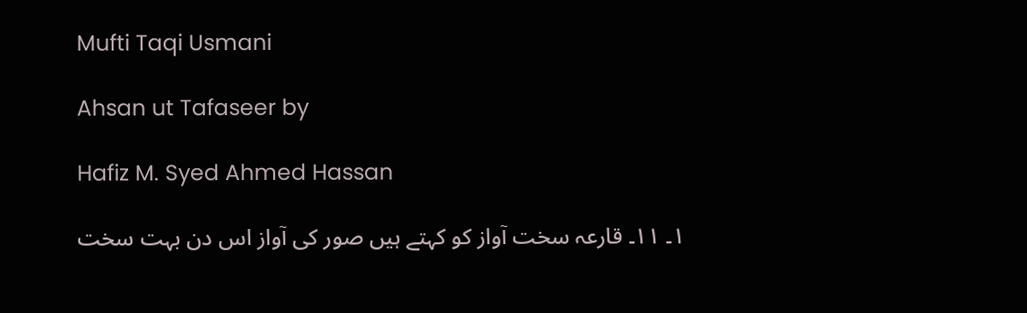Mufti Taqi Usmani

Ahsan ut Tafaseer by

Hafiz M. Syed Ahmed Hassan

١۔ ١١۔ قارعہ سخت آواز کو کہتے ہیں صور کی آواز اس دن بہت سخت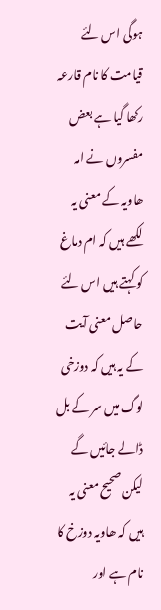ہوگی اس لئے قیامت کا نام قارعہ رکھا گیا ہے بعض مفسروں نے امہ ھاویہ کے معنی یہ لکھے ہیں کہ ام دماغ کو کہتے ہیں اس لئے حاصل معنی آیت کے یہ ہیں کہ دوزخی لوگ میں سر کے بل ڈالے جائیں گے لیکن صحیح معنی یہ ہیں کہ ھاویہ دوزخ کا نام ہے اور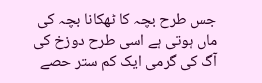جس طرح بچہ کا ٹھکانا بچہ کی ماں ہوتی ہے اسی طرح دوزخ کی آگ کی گرمی ایک کم ستر حصے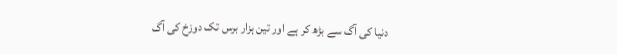دنیا کی آگ سے بڑھ کر ہے اور تین ہزار برس تک دوزخ کی آگ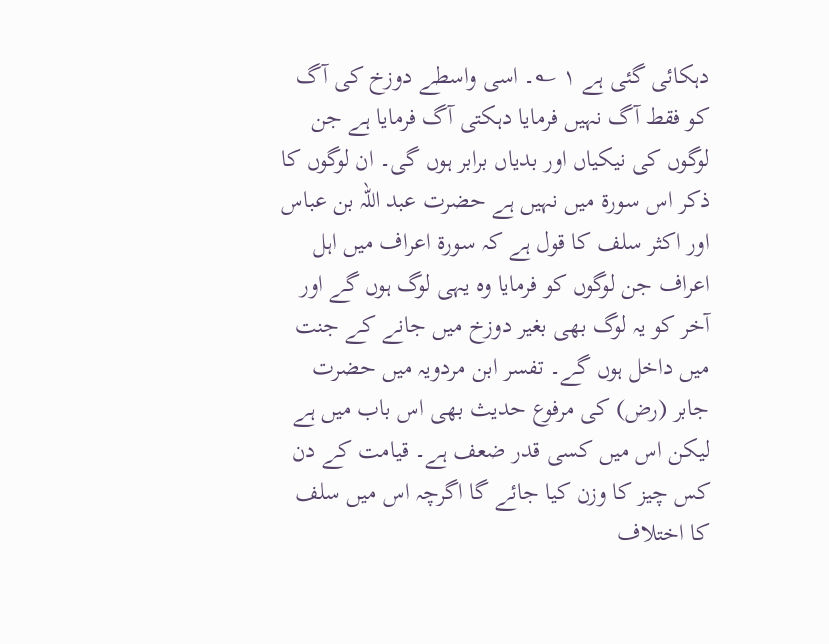دہکائی گئی ہے ١ ؎۔ اسی واسطے دوزخ کی آگ کو فقط آگ نہیں فرمایا دہکتی آگ فرمایا ہے جن لوگوں کی نیکیاں اور بدیاں برابر ہوں گی۔ ان لوگوں کا ذکر اس سورة میں نہیں ہے حضرت عبد اللہ بن عباس اور اکثر سلف کا قول ہے کہ سورة اعراف میں اہل اعراف جن لوگوں کو فرمایا وہ یہی لوگ ہوں گے اور آخر کو یہ لوگ بھی بغیر دوزخ میں جانے کے جنت میں داخل ہوں گے۔ تفسر ابن مردویہ میں حضرت جابر (رض) کی مرفوع حدیث بھی اس باب میں ہے لیکن اس میں کسی قدر ضعف ہے۔ قیامت کے دن کس چیز کا وزن کیا جائے گا اگرچہ اس میں سلف کا اختلاف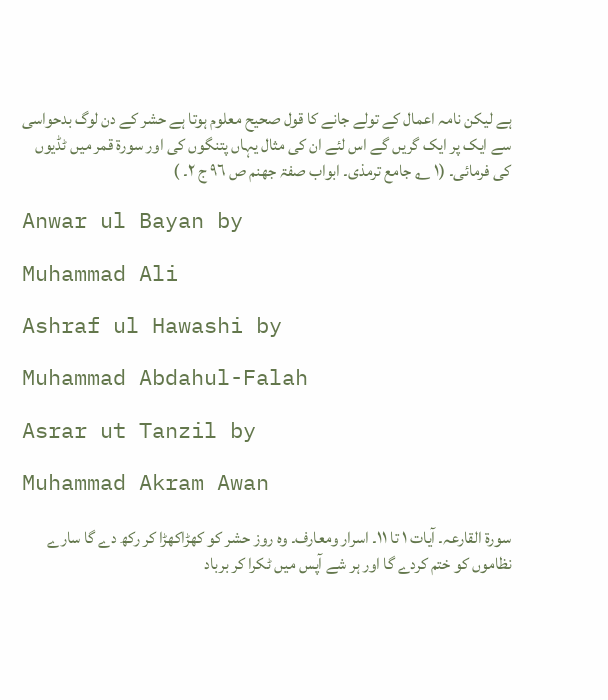ہے لیکن نامہ اعمال کے تولے جانے کا قول صحیح معلوم ہوتا ہے حشر کے دن لوگ بدحواسی سے ایک پر ایک گریں گے اس لئے ان کی مثال یہاں پتنگوں کی اور سورة قمر میں ٹڈیوں کی فرمائی۔ (١ ؎ جامع ترمذی۔ ابواب صفۃ جھنم ص ٩٦ ج ٢۔ )

Anwar ul Bayan by

Muhammad Ali

Ashraf ul Hawashi by

Muhammad Abdahul-Falah

Asrar ut Tanzil by

Muhammad Akram Awan

سورة القارعہ۔ آیات ١ تا ١١۔ اسرار ومعارف۔ وہ روز حشر کو کھڑاکھڑا کر رکھ دے گا سارے نظاموں کو ختم کردے گا اور ہر شے آپس میں ٹکرا کر برباد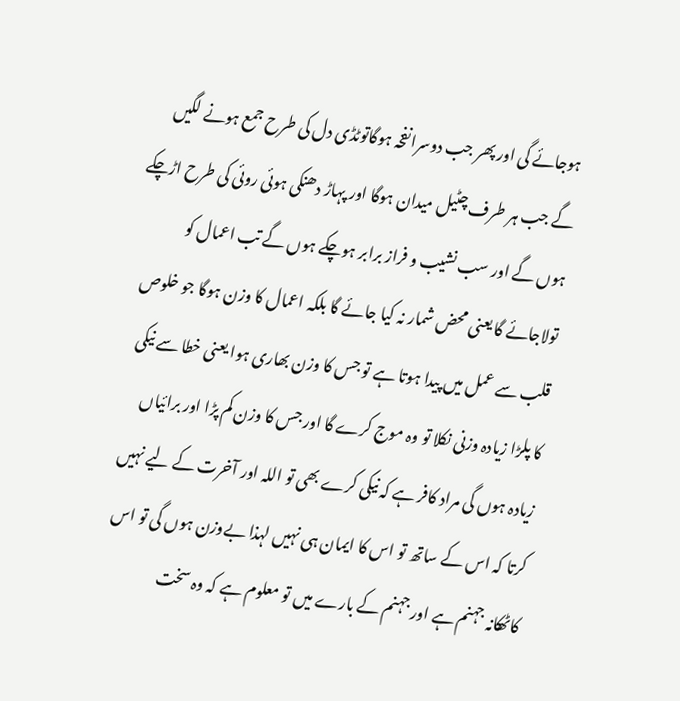ہوجائے گی اور پھر جب دوسرانفخہ ہوگاتوٹڈی دل کی طرح جمع ہونے لگیں گے جب ہر طرف چٹیل میدان ہوگا اور پہاڑ دھنکی ہوئی روئی کی طرح اڑچکے ہوں گے اور سب نشیب و فراز برابر ہوچکے ہوں گے تب اعمال کو تولاجائے گا یعنی محض شمار نہ کیا جائے گا بلکہ اعمال کا وزن ہوگا جو خلوص قلب سے عمل میں پیدا ہوتا ہے تو جس کا وزن بھاری ہوا یعنی خطا سے نیکی کا پلڑا زیادہ وزنی نکلا تو وہ موج کرے گا اور جس کا وزن کم پڑا اور برائیاں زیادہ ہوں گی مراد کافر ہے کہ نیکی کرے بھی تو اللہ اور آخرت کے لیے نہیں کرتا کہ اس کے ساتھ تو اس کا ایمان ہی نہیں لہذا بےوزن ہوں گی تو اس کاٹھکانہ جہنم ہے اور جہنم کے بارے میں تو معلوم ہے کہ وہ سخت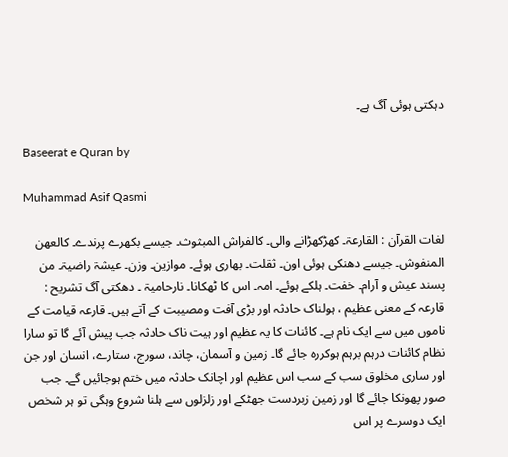دہکتی ہوئی آگ ہے۔

Baseerat e Quran by

Muhammad Asif Qasmi

لغات القرآن : القارعۃ۔ کھڑکھڑانے والی۔ کالفراش المبثوث۔ جیسے بکھرے پرندے۔ کالعھن المنفوش۔ جیسے دھنکی ہوئی اون۔ ثقلت۔ بھاری ہوئے۔ موازین۔ وزن۔ عیشۃ راضیۃ۔ من پسند عیش و آرام۔ خفت۔ ہلکے ہوئے۔ امہ۔ اس کا ٹھکانا۔ نارحامیۃ ۔ دھکتی آگ تشریح : قارعہ کے معنی عظیم ، ہولناک حادثہ اور بڑی آفت ومصیبت کے آتے ہیں۔ قارعہ قیامت کے ناموں میں سے ایک نام ہے۔ کائنات کا یہ عظیم اور ہیت ناک حادثہ جب پیش آئے گا تو سارا نظام کائنات درہم برہم ہوکررہ جائے گا۔ زمین و آسمان، چاند، سورج، ستارے، انسان اور جن اور ساری مخلوق سب کے سب اس عظیم اور اچانک حادثہ میں ختم ہوجائیں گے۔ جب صور پھونکا جائے گا اور زمین زبردست جھٹکے اور زلزلوں سے ہلنا شروع وہگی تو ہر شخص ایک دوسرے پر اس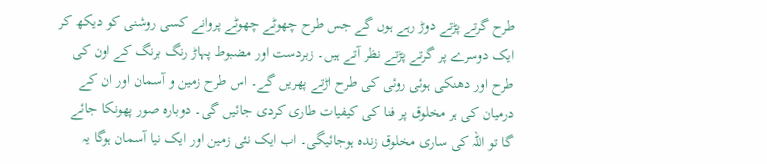طرح گرتے پڑتے دوڑ رہے ہوں گے جس طرح چھوٹے چھوٹے پروانے کسی روشنی کو دیکھ کر ایک دوسرے پر گرتے پڑتے نظر آتے ہیں۔ زبردست اور مضبوط پہاڑ رنگ برنگ کے اون کی طرح اور دھنکی ہوئی روئی کی طرح اڑتے پھریں گے۔ اس طرح زمین و آسمان اور ان کے درمیان کی ہر مخلوق پر فنا کی کیفیات طاری کردی جائیں گی۔ دوبارہ صور پھونکا جائے گا تو اللہ کی ساری مخلوق زندہ ہوجائیگی۔ اب ایک نئی زمین اور ایک نیا آسمان ہوگا یہ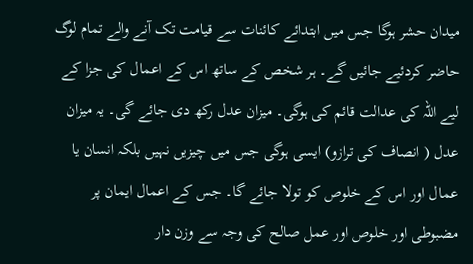میدان حشر ہوگا جس میں ابتدائے کائنات سے قیامت تک آنے والے تمام لوگ حاضر کردئیے جائیں گے۔ ہر شخص کے ساتھ اس کے اعمال کی جزا کے لیے اللہ کی عدالت قائم کی ہوگی۔ میزان عدل رکھ دی جائے گی۔ یہ میزان عدل ( انصاف کی ترازو) ایسی ہوگی جس میں چیزیں نہیں بلکہ انسان یا عمال اور اس کے خلوص کو تولا جائے گا۔ جس کے اعمال ایمان پر مضبوطی اور خلوص اور عمل صالح کی وجہ سے وزن دار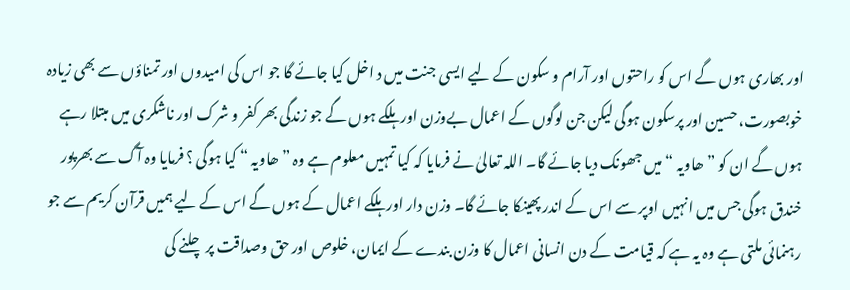اور بھاری ہوں گے اس کو راحتوں اور آرام و سکون کے لیے ایسی جنت میں د اخل کیا جائے گا جو اس کی امیدوں اور تمناؤں سے بھی زیادہ خوبصورت، حسین اور پرسکون ہوگی لیکن جن لوگوں کے اعمال بےوزن اور ہلکے ہوں گے جو زندگی بھر کفر و شرک اور ناشکری میں مبتلا رہے ہوں گے ان کو ” ھاویہ “ میں جھونک دیا جائے گا۔ اللہ تعالیٰ نے فرمایا کہ کیا تمہیں معلوم ہے وہ ” ھاویہ “ کیا ہوگی ؟ فرمایا وہ آگ سے بھرپور خندق ہوگی جس میں انہیں اوپر سے اس کے اندر پھینکا جائے گا۔ وزن دار اور ہلکے اعمال کے ہوں گے اس کے لیے ہمیں قرآن کریم سے جو رہنمائی ملتی ہے وہ یہ ہے کہ قیامت کے دن انسانی اعمال کا وزن بندے کے ایمان، خلوص اور حق وصداقت پر چلنے کی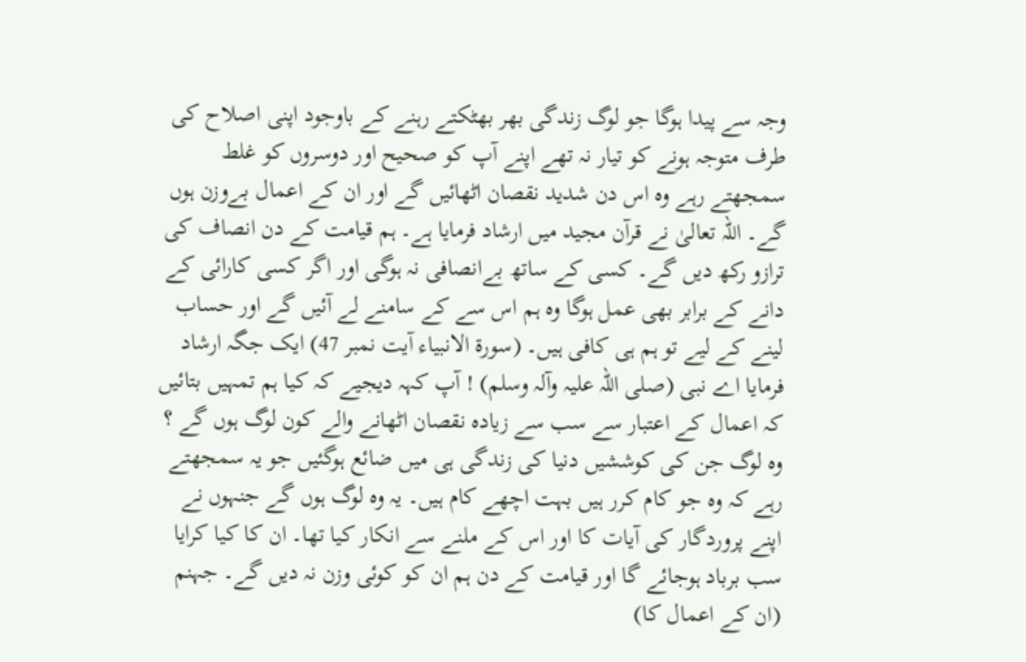وجہ سے پیدا ہوگا جو لوگ زندگی بھر بھٹکتے رہنے کے باوجود اپنی اصلاح کی طرف متوجہ ہونے کو تیار نہ تھے اپنے آپ کو صحیح اور دوسروں کو غلط سمجھتے رہے وہ اس دن شدید نقصان اٹھائیں گے اور ان کے اعمال بےوزن ہوں گے۔ اللہ تعالیٰ نے قرآن مجید میں ارشاد فرمایا ہے۔ ہم قیامت کے دن انصاف کی ترازو رکھ دیں گے۔ کسی کے ساتھ بےانصافی نہ ہوگی اور اگر کسی کارائی کے دانے کے برابر بھی عمل ہوگا وہ ہم اس سے کے سامنے لے آئیں گے اور حساب لینے کے لیے تو ہم ہی کافی ہیں۔ (سورۃ الانبیاء آیت نمبر 47) ایک جگہ ارشاد فرمایا اے نبی (صلی اللہ علیہ وآلہ وسلم) ! آپ کہہ دیجیے کہ کیا ہم تمہیں بتائیں کہ اعمال کے اعتبار سے سب سے زیادہ نقصان اٹھانے والے کون لوگ ہوں گے ؟ وہ لوگ جن کی کوششیں دنیا کی زندگی ہی میں ضائع ہوگئیں جو یہ سمجھتے رہے کہ وہ جو کام کرر ہیں بہت اچھے کام ہیں۔ یہ وہ لوگ ہوں گے جنہوں نے اپنے پروردگار کی آیات کا اور اس کے ملنے سے انکار کیا تھا۔ ان کا کیا کرایا سب برباد ہوجائے گا اور قیامت کے دن ہم ان کو کوئی وزن نہ دیں گے۔ جہنم (ان کے اعمال کا)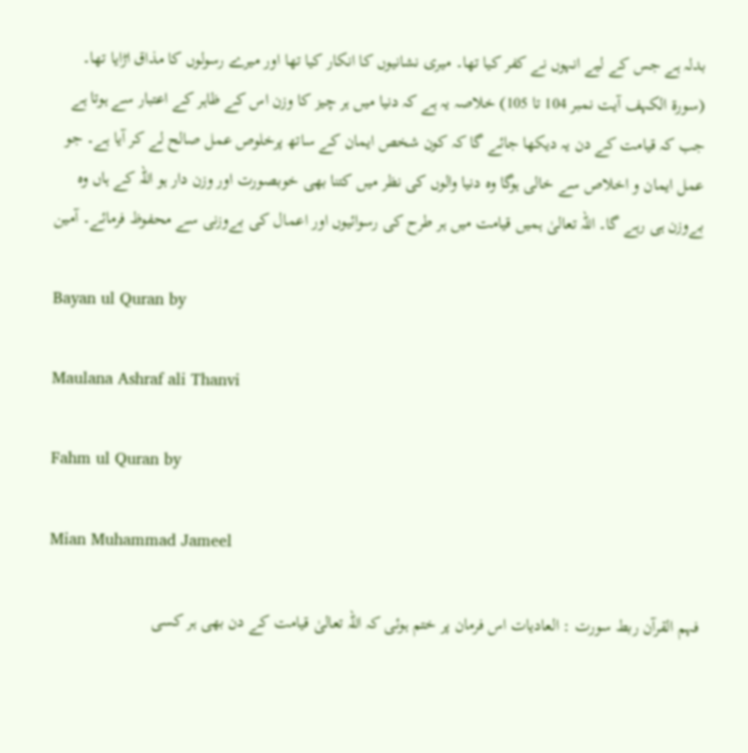بدلہ ہے جس کے لیے انہوں نے کفر کیا تھا۔ میری نشانیوں کا انکار کیا تھا اور میرے رسولوں کا مذاق اڑایا تھا۔ (سورۃ الکہف آیت نمبر 104 تا 105) خلاصہ یہ ہے کہ دنیا میں ہر چیز کا وزن اس کے ظاہر کے اعتبار سے ہوتا ہے جب کہ قیامت کے دن یہ دیکھا جائے گا کہ کون شخص ایمان کے ساتھ پرخلوص عمل صالح لے کر آیا ہے۔ جو عمل ایمان و اخلاص سے خالی ہوگا وہ دنیا والوں کی نظر میں کتنا بھی خوبصورت اور وزن دار ہو اللہ کے ہاں وہ بےوزن ہی رہے گا۔ اللہ تعالیٰ ہمیں قیامت میں ہر طرح کی رسوائیوں اور اعمال کی بےوزنی سے محفوظ فرمائے۔ آمین

Bayan ul Quran by

Maulana Ashraf ali Thanvi

Fahm ul Quran by

Mian Muhammad Jameel

فہم القرآن ربط سورت : العادیات اس فرمان پر ختم ہوئی کہ اللہ تعالیٰ قیامت کے دن بھی ہر کسی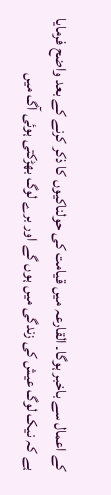کے اعمال سے باخبر ہوگا۔ القارعہ میں قیامت کی حولناکیوں کا ذکر کرنے کے بعد واضح فرمایا ہے کہ نیک لوگ عیش کی زندگی میں ہوں گے اور برے لوگ بھڑکتی ہوئی آگ میں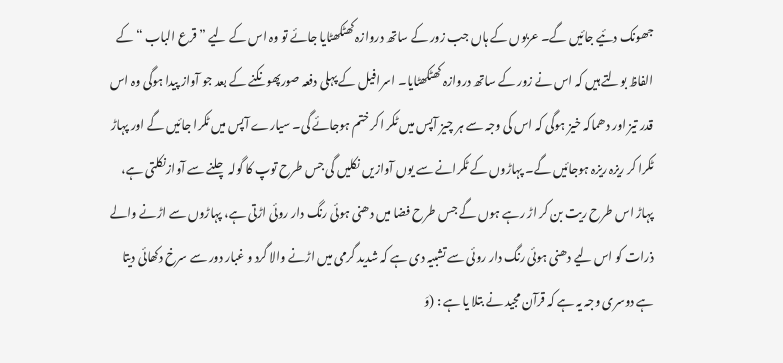جھونک دئیے جائیں گے۔ عربوں کے ہاں جب زور کے ساتھ دروازہ کھٹکھٹایا جائے تو وہ اس کے لیے ” قرع الباب “ کے الفاظ بولتے ہیں کہ اس نے زور کے ساتھ دروازہ کھٹکھٹایا۔ اسرافیل کے پہلی دفعہ صورپھونکنے کے بعد جو آواز پیدا ہوگی وہ اس قدر تیز اور دھماکہ خیز ہوگی کہ اس کی وجہ سے ہر چیز آپس میں ٹکر اکر ختم ہوجائے گی۔ سیارے آپس میں ٹکرا جائیں گے اور پہاڑ ٹکرا کر ریزہ ریزہ ہوجائیں گے۔ پہاڑوں کے ٹکرانے سے یوں آوازیں نکلیں گی جس طرح توپ کا گولہ چلنے سے آوازنکلتی ہے، پہاڑ اس طرح ریت بن کر اڑ رہے ہوں گے جس طرح فضا میں دھنی ہوئی رنگ دار روئی اڑتی ہے، پہاڑوں سے اڑنے والے ذرات کو اس لیے دھنی ہوئی رنگ دار روئی سے تشبیہ دی ہے کہ شدید گرمی میں اڑنے والا گرد و غبار دور سے سرخ دکھائی دیتا ہے دوسری وجہ یہ ہے کہ قرآن مجید نے بتلا یا ہے : (وَ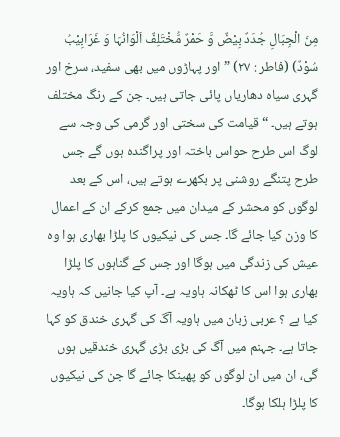مِنَ الْجِبَالِ جُدَدٌ بِیْضٌ وَّ حَمْرٌ مُّخْتَلِفٌ اَلْوَانُہَا وَ غَرَابِیْبُ سُوْدٌ) (فاطر : ٢٧) ” اور پہاڑوں میں بھی سفید، سرخ اور گہری سیاہ دھاریاں پائی جاتی ہیں۔ جن کے رنگ مختلف ہوتے ہیں۔ “ قیامت کی سختی اور گرمی کی وجہ سے لوگ اس طرح حواس باختہ اور پراگندہ ہوں گے جس طرح پتنگے روشنی پر بکھرے ہوتے ہیں، اس کے بعد لوگوں کو محشر کے میدان میں جمع کرکے ان کے اعمال کا وزن کیا جائے گا۔ جس کی نیکیوں کا پلڑا بھاری ہوا وہ عیش کی زندگی میں ہوگا اور جس کے گناہوں کا پلڑا بھاری ہوا اس کا ٹھکانہ ہاویہ ہے۔ آپ کیا جانیں کہ ہاویہ کیا ہے ؟ عربی زبان میں ہاویہ آگ کی گہری خندق کو کہا جاتا ہے۔ جہنم میں آگ کی بڑی بڑی گہری خندقیں ہوں گی، ان میں ان لوگوں کو پھینکا جائے گا جن کی نیکیوں کا پلڑا ہلکا ہوگا۔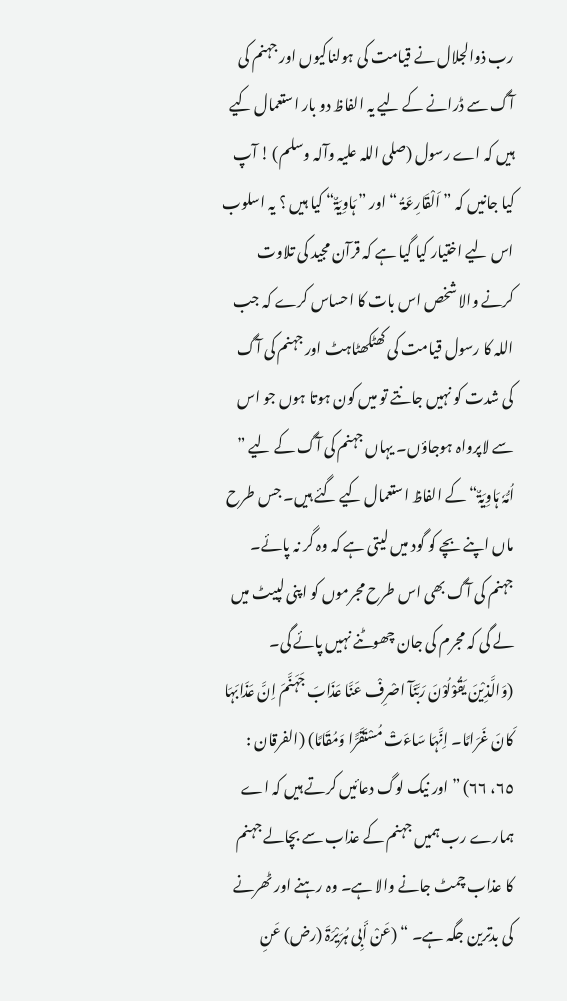رب ذوالجلال نے قیامت کی ہولناکیوں اور جہنم کی آگ سے ڈرانے کے لیے یہ الفاظ دو بار استعمال کیے ہیں کہ اے رسول (صلی اللہ علیہ وآلہ وسلم) ! آپ کیا جانیں کہ ” اَلْقَارِعَۃُ “ اور ” ہَاوِیَۃٌ“ کیا ہیں ؟ یہ اسلوب اس لیے اختیار کیا گیا ہے کہ قرآن مجید کی تلاوت کرنے والا شخص اس بات کا احساس کرے کہ جب اللہ کا رسول قیامت کی کھٹکھٹاہٹ اور جہنم کی آگ کی شدت کو نہیں جانتے تو میں کون ہوتا ہوں جو اس سے لاپرواہ ہوجاؤں۔ یہاں جہنم کی آگ کے لیے ” اُمُّہٗ ہَاوِیَۃٌ“ کے الفاظ استعمال کیے گئے ہیں۔ جس طرح ماں اپنے بچے کو گود میں لیتی ہے کہ وہ گر نہ پائے۔ جہنم کی آگ بھی اس طرح مجرموں کو اپنی لپیٹ میں لے گی کہ مجرم کی جان چھوٹنے نہیں پائے گی۔ (وَالَّذِیْنَ یَقُوْلُوْنَ رَبَّنَآ اصْرِفْ عَنَّا عَذَابَ جَہَنَّمَ اِنَّ عَذَابَہَا کَانَ غَرَامًا۔ اِنَّہَا سَاءَتْ مُسْتَقَرًّا وَمُقَامًا) (الفرقان : ٦٥، ٦٦) ” اور نیک لوگ دعائیں کرتے ہیں کہ اے ہمارے رب ہمیں جہنم کے عذاب سے بچالے جہنم کا عذاب چمٹ جانے والا ہے۔ وہ رہنے اور ٹھرنے کی بدترین جگہ ہے۔ “ (عَنْ أَبِی ہُرَیْرَۃَ (رض) عَنِ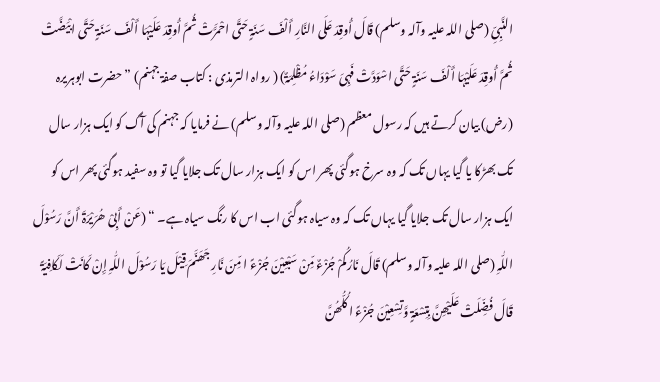النَّبِیِّ (صلی اللہ علیہ وآلہ وسلم) قَالَ أُوقِدَ عَلَی النَّارِ أَلْفَ سَنَۃٍ حَتَّی احْمَرَّتْ ثُمَّ أُوقِدَ عَلَیْہَا أَلْفَ سَنَۃٍ حَتَّی ابْیَضَّتْ ثُمَّ أُوقِدَ عَلَیْہَا أَلْفَ سَنَۃٍ حَتَّی اسْوَدَّتْ فَہِیَ سَوْدَاءُ مُظْلِمَۃٌ) ( رواہ الترمذی : کتاب صفۃ جہنم) ” حضرت ابوہریرہ (رض) بیان کرتے ہیں کہ رسول معظم (صلی اللہ علیہ وآلہ وسلم) نے فرمایا کہ جہنم کی آگ کو ایک ہزار سال تک بھڑکا یا گیا یہاں تک کہ وہ سرخ ہوگئی پھر اس کو ایک ہزار سال تک جلایا گیا تو وہ سفید ہوگئی پھر اس کو ایک ہزار سال تک جلایا گیا یہاں تک کہ وہ سیاہ ہوگئی اب اس کا رنگ سیاہ ہے۔ “ (عَنْ أَبِیْ ھُرَیْرَۃَ أَنَّ رَسُوْلَ اللّٰہِ (صلی اللہ علیہ وآلہ وسلم) قَالَ نَارُکُمْ جُزْءٌ مِّنْ سَبْعِیْنَ جُزْءً ا مِّنَ نَّارِ جَھَنَّمَ قِیْلَ یَا رَسُوْلَ اللّٰہِ إِنْ کَانَتْ لَکَافِیَۃً قَالَ فُضِّلَتْ عَلَیْھِنَّ بِتِسْعَۃٍ وَّتِسْعِیْنَ جُزْءً ا کُلُّھُنَّ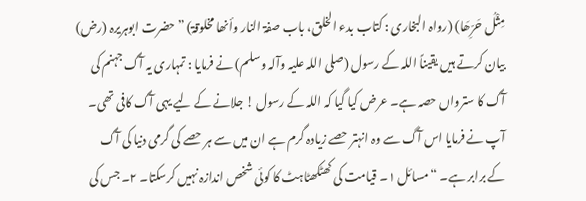مِثْلُ حَرِّھَا) (رواہ البخاری : کتاب بدء الخلق، باب صفۃ النار وأنھا مخلوقۃ) ” حضرت ابوہریرہ (رض) بیان کرتے ہیں یقیناً اللہ کے رسول (صلی اللہ علیہ وآلہ وسلم) نے فرمایا : تمہاری یہ آگ جہنم کی آگ کا سترواں حصہ ہے۔ عرض کیا گیا کہ اللہ کے رسول ! جلانے کے لیے یہی آگ کافی تھی۔ آپ نے فرمایا اس آگ سے وہ انہتر حصے زیادہ گرم ہے ان میں سے ہر حصے کی گرمی دنیا کی آگ کے برابر ہے۔ “ مسائل ١۔ قیامت کی کھٹکھٹاہٹ کا کوئی شخص اندازہ نہیں کرسکتا۔ ٢۔ جس کی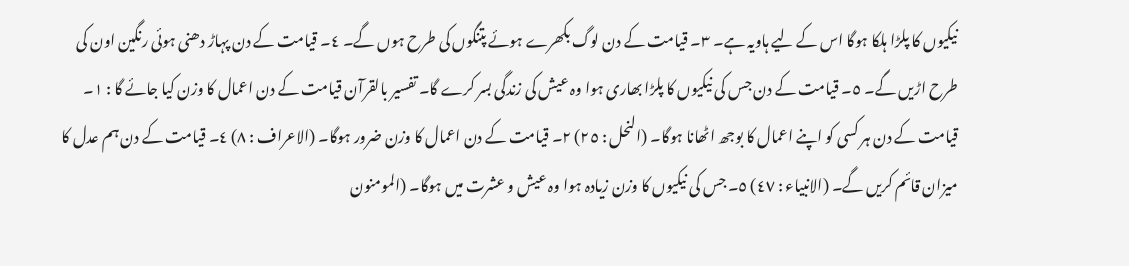نیکیوں کا پلڑا ہلکا ہوگا اس کے لیے ہاویہ ہے۔ ٣۔ قیامت کے دن لوگ بکھرے ہوئے پتنگوں کی طرح ہوں گے۔ ٤۔ قیامت کے دن پہاڑ دھنی ہوئی رنگین اون کی طرح اڑیں گے۔ ٥۔ قیامت کے دن جس کی نیکیوں کا پلڑا بھاری ہوا وہ عیش کی زندگی بسر کرے گا۔ تفسیر بالقرآن قیامت کے دن اعمال کا وزن کیا جائے گا : ١۔ قیامت کے دن ہر کسی کو اپنے اعمال کا بوجھ اٹھانا ہوگا۔ (النحل : ٢٥) ٢۔ قیامت کے دن اعمال کا وزن ضرور ہوگا۔ (الاعراف : ٨) ٤۔ قیامت کے دن ہم عدل کا میزان قائم کریں گے۔ (الانبیاء : ٤٧) ٥۔ جس کی نیکیوں کا وزن زیادہ ہوا وہ عیش و عشرت میں ہوگا۔ (المومنون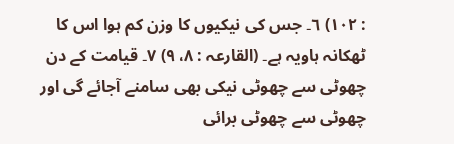: ١٠٢) ٦۔ جس کی نیکیوں کا وزن کم ہوا اس کا ٹھکانہ ہاویہ ہے۔ (القارعہ : ٨، ٩) ٧۔ قیامت کے دن چھوٹی سے چھوٹی نیکی بھی سامنے آجائے گی اور چھوٹی سے چھوٹی برائی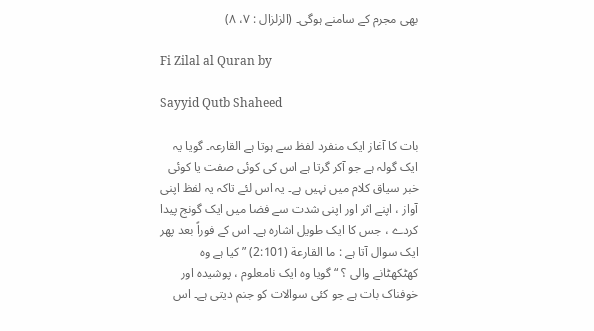بھی مجرم کے سامنے ہوگی۔ (الزلزال : ٧، ٨)

Fi Zilal al Quran by

Sayyid Qutb Shaheed

بات کا آغاز ایک منفرد لفظ سے ہوتا ہے القارعہ۔ گویا یہ ایک گولہ ہے جو آکر گرتا ہے اس کی کوئی صفت یا کوئی خبر سیاق کلام میں نہیں ہے۔ یہ اس لئے تاکہ یہ لفظ اپنی آواز ، اپنے اثر اور اپنی شدت سے فضا میں ایک گونج پیدا کردے ، جس کا ایک طویل اشارہ ہے۔ اس کے فوراً بعد پھر ایک سوال آتا ہے : ما القارعة (2:101) ” کیا ہے وہ کھٹکھٹانے والی ؟ “ گویا وہ ایک نامعلوم ، پوشیدہ اور خوفناک بات ہے جو کئی سوالات کو جنم دیتی ہے۔ اس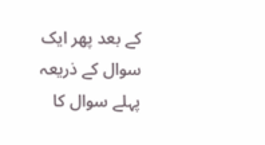کے بعد پھر ایک سوال کے ذریعہ پہلے سوال کا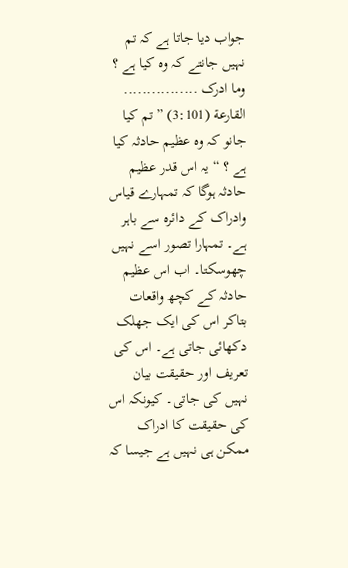جواب دیا جاتا ہے کہ تم نہیں جانتے کہ وہ کیا ہے ؟ وما ادرک ................ القارعة (3:101) ” تم کیا جانو کہ وہ عظیم حادثہ کیا ہے ؟ “ یہ اس قدر عظیم حادثہ ہوگا کہ تمہارے قیاس وادراک کے دائرہ سے باہر ہے۔ تمہارا تصور اسے نہیں چھوسکتا۔ اب اس عظیم حادثہ کے کچھ واقعات بتاکر اس کی ایک جھلک دکھائی جاتی ہے۔ اس کی تعریف اور حقیقت بیان نہیں کی جاتی۔ کیونکہ اس کی حقیقت کا ادراک ممکن ہی نہیں ہے جیسا کہ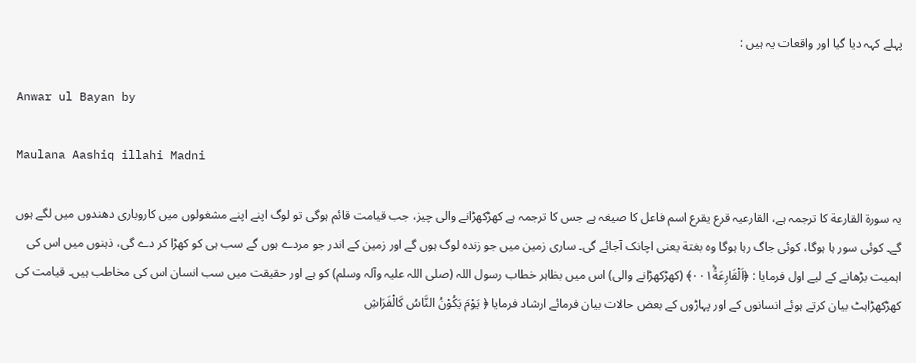پہلے کہہ دیا گیا اور واقعات یہ ہیں :

Anwar ul Bayan by

Maulana Aashiq illahi Madni

یہ سورة القارعة کا ترجمہ ہے، القارعیہ قرع یقرع اسم فاعل کا صیغہ ہے جس کا ترجمہ ہے کھڑکھڑانے والی چیز، جب قیامت قائم ہوگی تو لوگ اپنے اپنے مشغولوں میں کاروباری دھندوں میں لگے ہوں گے۔ کوئی سور ہا ہوگا، کوئی جاگ رہا ہوگا وہ بغتة یعنی اچانک آجائے گی۔ ساری زمین میں جو زندہ لوگ ہوں گے اور زمین کے اندر جو مردے ہوں گے سب ہی کو کھڑا کر دے گی، ذہنوں میں اس کی اہمیت بڑھانے کے لیے اول فرمایا : ﴿اَلْقَارِعَةُۙ٠٠١﴾ (کھڑکھڑانے والی) اس میں بظاہر خطاب رسول اللہ (صلی اللہ علیہ وآلہ وسلم) کو ہے اور حقیقت میں سب انسان اس کی مخاطب ہیں۔ قیامت کی کھڑکھڑاہٹ بیان کرتے ہوئے انسانوں کے اور پہاڑوں کے بعض حالات بیان فرمائے ارشاد فرمایا ﴿ يَوْمَ يَكُوْنُ النَّاسُ كَالْفَرَاشِ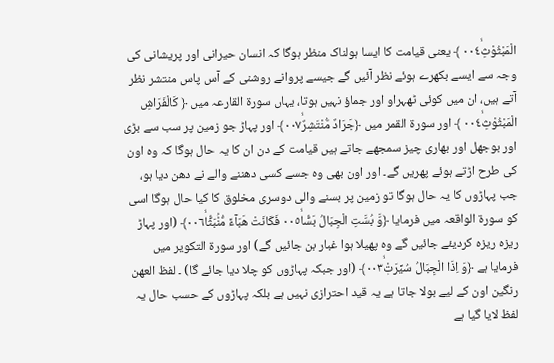الْمَبْثُوْثِۙ٠٠٤ ﴾ یعنی قیامت کا ایسا ہولناک منظر ہوگا کہ انسان حیرانی اور پریشانی کی وجہ سے ایسے بکھرے ہوئے نظر آئیں گے جیسے پروانے روشنی کے آس پاس منتشر نظر آتے ہیں، ان میں کوئی ٹھہراو اور جماؤ نہیں ہوتا، یہاں سورة القارعہ میں ﴿ كَالْفَرَاشِ الْمَبْثُوْثِۙ٠٠٤ ﴾ اور سورة القمر میں ﴿جَرَادٌ مُّنْتَشِرٌۙ٠٠٧﴾ اور پہاڑ جو زمین پر سب سے بڑی اور بوجھل اور بھاری چیز سمجھے جاتے ہیں قیامت کے دن ان کا یہ حال ہوگا کہ وہ اون کی طرح اڑتے ہوئے پھریں گے۔ اور اون بھی وہ جسے کسی دھننے والے نے دھن دیا ہو، جب پہاڑوں کا یہ حال ہوگا تو زمین پر بسنے والی دوسری مخلوق کا کیا حال ہوگا اسی کو سورة الواقعہ میں فرمایا ﴿وَّ بُسَّتِ الْجِبَالُ بَسًّاۙ٠٠٥ فَكَانَتْ هَبَآءً مُّنْۢبَثًّاۙ٠٠٦﴾ (اور پہاڑ ریزہ ریزہ کردیئے جائیں گے وہ پھیلا ہوا غبار بن جائیں گے) اور سورة التکویر میں فرمایا ہے ﴿وَ اِذَا الْجِبَالُ سُيِّرَتْ۪ۙ٠٠٣﴾ (اور جبکہ پہاڑوں کو چلا دیا جائے گا) ۔ لفظ العھن رنگین اون کے لیے بولا جاتا ہے یہ قید احترازی نہیں ہے بلکہ پہاڑوں کے حسب حال یہ لفظ لایا گیا ہے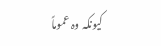کیونکہ وہ عموماً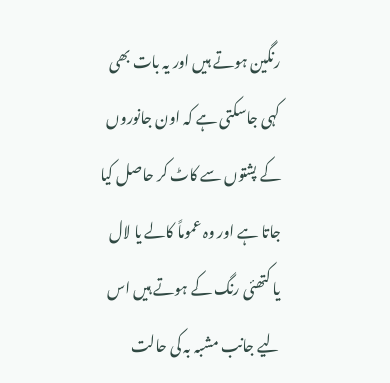رنگین ہوتے ہیں اور یہ بات بھی کہی جاسکتی ہے کہ اون جانوروں کے پشتوں سے کاٹ کر حاصل کیا جاتا ہے اور وہ عموماً کالے یا لال یا کتھئی رنگ کے ہوتے ہیں اس لیے جانب مشبہ بہ کی حالت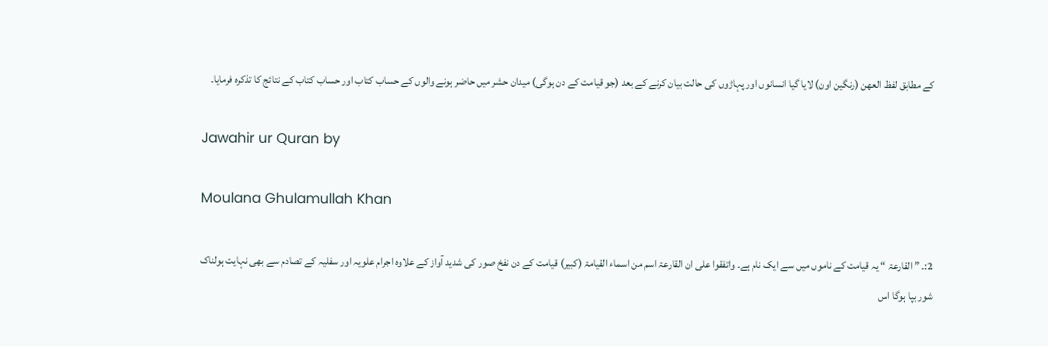کے مطابق لفظ العھن (رنگین اون) لایا گیا انسانوں اور پہاڑوں کی حالت بیان کرنے کے بعد (جو قیامت کے دن ہوگی) میدان حشر میں حاضر ہونے والوں کے حساب کتاب اور حساب کتاب کے نتائج کا تذکرہ فرمایا۔

Jawahir ur Quran by

Moulana Ghulamullah Khan

2:۔ ” القارعۃ “ یہ قیامت کے ناموں میں سے ایک نام ہے۔ واتفقوا علی ان القارعۃ اسم من اسماء القیامۃ (کبیر) قیامت کے دن نفخ صور کی شدید آواز کے علاوہ اجرام علویہ اور سفلیہ کے تصادم سے بھی نہایت ہولناک شور بپا ہوگا اس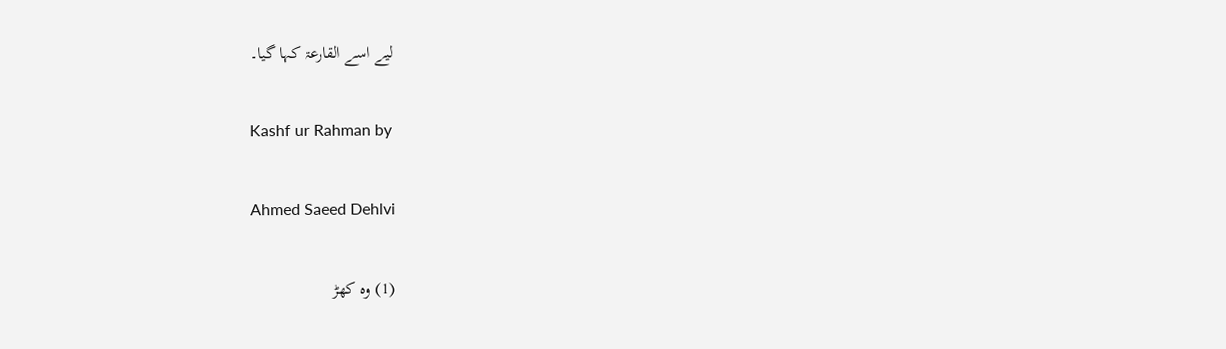لیے اسے القارعۃ کہا گیا۔

Kashf ur Rahman by

Ahmed Saeed Dehlvi

(1) وہ کھڑ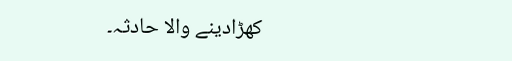کھڑادینے والا حادثہ۔